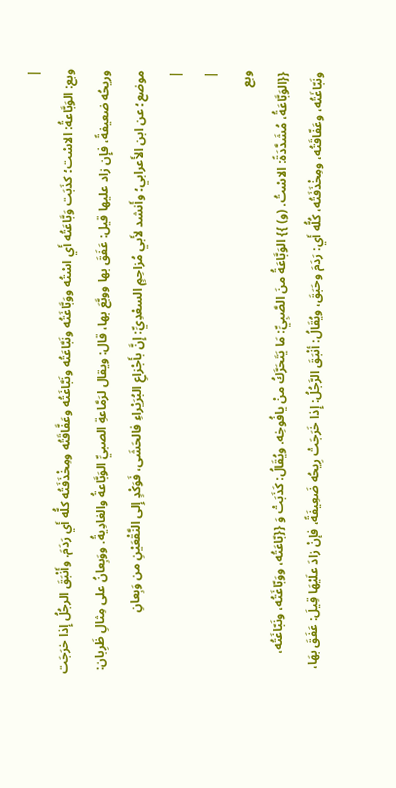|
وبع: الوَبَّاعةُ: الاسْت؛ كذَبَت وَبَّاعَتُه أَي اسْتُه ووَبَّاغَتُه ونَبَّاعَتُه ونَبَّاغَتُه وعَفَّاقَتُه ومِخْذَفَتُه كلُّه أَي رَدَمَ. وأَنْبَقَ الرجُلُ إِذا خرَجَت وريحُه ضعيفةً، فإِن زاد عليها قيل: عَفَقَ بها ووبَّعَ بها، قال: ويقال لرَمَّاعةِ الصبيِّ الوَبَّاعةُ والغادِيةُ. ووَبِعانُ على مِثالِ ظَرِبان: موضع؛ عن ابن الأَعرابي؛ وأَنشد لأَبي مُزاحِمٍ السعْدِيِّ: إِنَّ بأَجْزاعِ البُرَيْراءِ فالحَشَى، فَوَكْدٍ إِلى النَّقْعَيْنِ من وَبِعانِ
|
|
وبع
{{الوَبَّاعَةُ، مُشَدَّدَةً: الاسْتُ. (و) }} الوَبَّاعَةُ منَ الصَّبِيِّ: مَا يَتَحَرَّكُ منْ يافُوخِه. ويُقَالُ: كَذَبَتْ وَ {{بّاعَتُه، ووَبّاغَتُه، ونَبّاغَتُه، ونَبّاغَتُه، وعَفّاقَتُه، ومِخْذَفَتُه، كُلُّه أَي: رَدَمَ وحَبَقَ، ويُقَالُ: أنْبَقَ الرَّجُلُ: إِذا خَرَجَتْ رِيحُه ضَعِيفَةً، فإنْ زادَ علَيْهَا قِيلَ: عَفَقَ بهَا،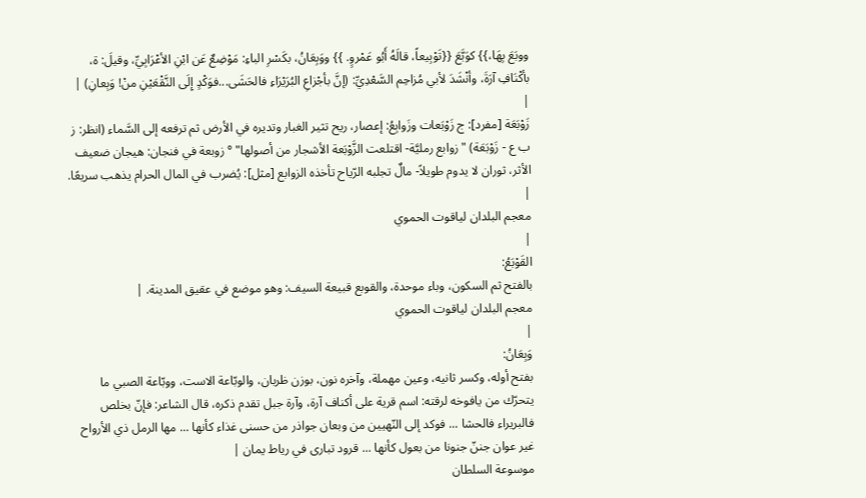ووبَعَ بِهَا،}} كوَبَّعَ {{تَوْبِيعاً، قالَهُ أَبُو عَمْروٍ. }} ووَبِعَانُ، بكَسْرِ الباءِ: مَوْضِعٌ عَن ابْنِ الأعْرَابِيِّ، وقيلَ: ة، بأكْنَافِ آرَةَ، وأنْشَدَ لأبي مُزاحِم السَّعْدِيِّ: (إنَّ بأجْزاعِ البُرَيْرَاءِ فالحَشَى...فوَكْدٍ إِلَى النَّقْعَيْنِ منْ! وَبِعانِ) |
|
زَوْبَعَة [مفرد]: ج زَوْبَعات وزَوابِعُ: إعصار، ريح تثير الغبار وتديره في الأرض ثم ترفعه إلى السَّماء (انظر: ز ب ع - زَوْبَعَة) "زوابع رمليَّة- اقتلعت الزَّوْبَعة الأشجار من أصولها" ° زوبعة في فنجان: هيجان ضعيف الأثر، ثوران لا يدوم طويلاً- مالٌ تجلبه الرّياح تأخذه الزوابع [مثل]: يُضرب في المال الحرام يذهب سريعًا.
|
معجم البلدان لياقوت الحموي
|
القَوْبَعُ:
بالفتح ثم السكون، وباء موحدة، والقوبع قبيعة السيف: وهو موضع في عقيق المدينة. |
معجم البلدان لياقوت الحموي
|
وَبِعَانُ:
بفتح أوله، وكسر ثانيه، وعين مهملة، وآخره نون، بوزن ظربان، والوبّاعة الاست، ووبّاعة الصبي ما يتحرّك من يافوخه لرقته: اسم قرية على أكناف آرة، وآرة جبل تقدم ذكره، قال الشاعر: فإنّ بخلص فالبريراء فالحشا ... فوكد إلى النّهيين من وبعان جواذر من حسنى غذاء كأنها ... مها الرمل ذي الأرواح غير عوان جننّ جنونا من بعول كأنها ... قرود تبارى في رياط يمان |
موسوعة السلطان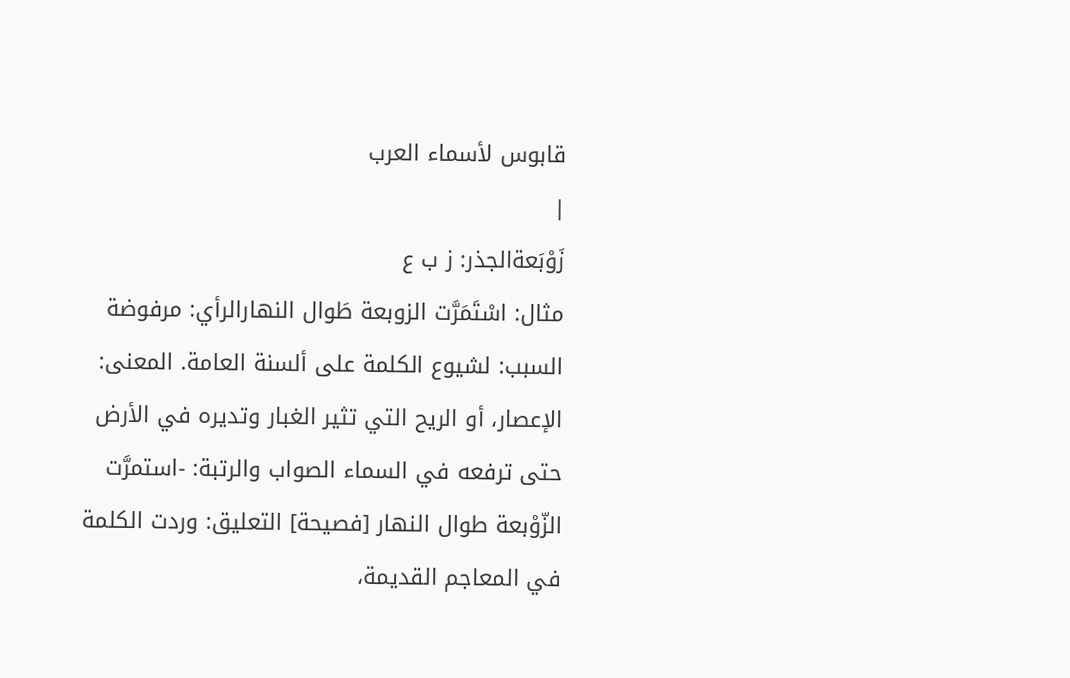قابوس لأسماء العرب
|
زَوْبَعةالجذر: ز ب ع
مثال: اسْتَمَرَّت الزوبعة طَوال النهارالرأي: مرفوضة السبب: لشيوع الكلمة على ألسنة العامة. المعنى: الإعصار، أو الريح التي تثير الغبار وتديره في الأرض حتى ترفعه في السماء الصواب والرتبة: -استمرَّت الزّوْبعة طوال النهار [فصيحة] التعليق: وردت الكلمة في المعاجم القديمة،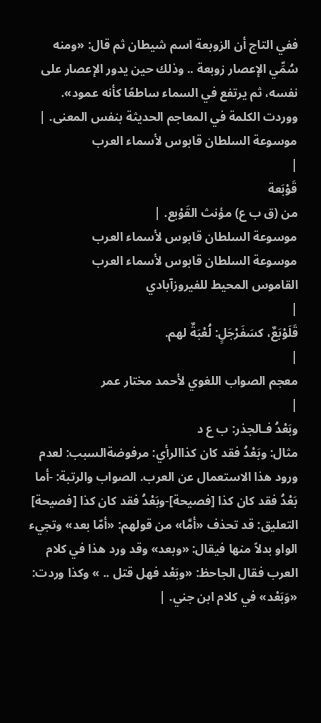ففي التاج أن الزوبعة اسم شيطان ثم قال: «ومنه سُمِّي الإعصار زوبعة .. وذلك حين يدور الإعصار على نفسه، ثم يرتفع في السماء ساطعًا كأنه عمود». ووردت الكلمة في المعاجم الحديثة بنفس المعنى. |
موسوعة السلطان قابوس لأسماء العرب
|
قَوْبَعة
من (ق ب ع) مؤنث القَوْبع. |
موسوعة السلطان قابوس لأسماء العرب
موسوعة السلطان قابوس لأسماء العرب
القاموس المحيط للفيروزآبادي
|
قَلَوْبَعٌ، كسَفَرْجَلٍ: لُعْبَةٌ لهم.
|
معجم الصواب اللغوي لأحمد مختار عمر
|
وبَعْدُ فـالجذر: ب ع د
مثال: وبَعْدُ فقد كان كذاالرأي: مرفوضةالسبب: لعدم ورود هذا الاستعمال عن العرب. الصواب والرتبة: -أما بَعْدُ فقد كان كذا [فصيحة]-وبَعْدُ فقد كان كذا [فصيحة] التعليق: قد تحذف «أمَّا» من قولهم: «أمّا بعد» وتجيء الواو بدلاً منها فيقال: «وبعد» وقد ورد هذا في كلام العرب فقال الجاحظ: «وبَعْد فهل قتل .. » وكذا وردت: «وَبَعْد» في كلام ابن جني. |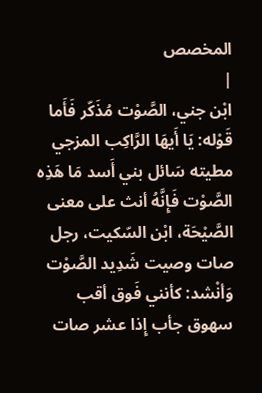المخصص
|
ابْن جني، الصَّوْت مُذَكّر فَأَما قَوْله: يَا أَيهَا الرَّاكِب المزجي مطيته سَائل بني أَسد مَا هَذِه الصَّوْت فَإِنَّهُ أنث على معنى الصَّيْحَة، ابْن السّكيت، رجل صات وصيت شَدِيد الصَّوْت وَأنْشد: كأنني فَوق أقب سهوق جأب إِذا عشر صات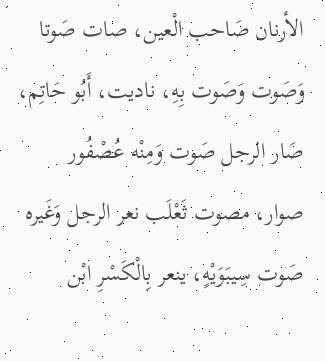الأرنان صَاحب الْعين، صات صَوتا وَصَوت وَصَوت بِهِ، ناديت، أَبُو حَاتِم، صَار الرجل صَوت وَمِنْه عُصْفُور صوار، مصوت ثَعْلَب نعر الرجل وَغَيره صَوت سِيبَوَيْهٍ، ينعر بِالْكَسْرِ ابْن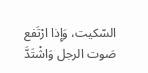السّكيت، وَإِذا ارْتَفع صَوت الرجل وَاشْتَدَّ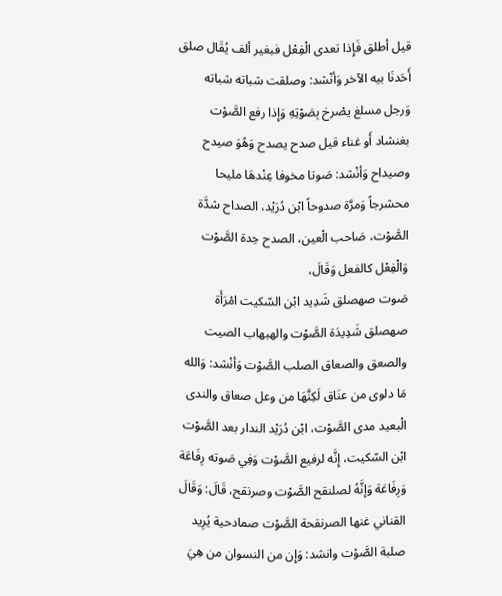قيل أطلق فَإِذا تعدى الْفِعْل فبغير ألف يُقَال صلق أَحَدنَا بيه الآخر وَأنْشد: وصلقت شباته شباته وَرجل مسلغ يصْرخ بِصَوْتِهِ وَإِذا رفع الصَّوْت بغنشاد أَو غناء قيل صدح يصدح وَهُوَ صيدح وصيداح وَأنْشد: صَوتا مخوفا عِنْدهَا مليحا محشرجاً وَمرَّة صدوحاً ابْن دُرَيْد، الصداح شدَّة الصَّوْت، صَاحب الْعين، الصدح حِدة الصَّوْت وَالْفِعْل كالفعل وَقَالَ،
صَوت صهصلق شَدِيد ابْن السّكيت امْرَأَة صهصلق شَدِيدَة الصَّوْت والهبهاب الصيت والصعق والصعاق الصلب الصَّوْت وَأنْشد: وَالله مَا دلوى من عنَاق لَكِنَّهَا من وعل صعاق والندى الْبعيد مدى الصَّوْت، ابْن دُرَيْد الندار بعد الصَّوْت ابْن السّكيت، إِنَّه لرفيع الصَّوْت وَفِي صَوته رِفَاعَة وَرِفَاعَة وَإنَّهُ لصلنقح الصَّوْت وصرنقح، قَالَ: وَقَالَ القناني غنها الصرنقحة الصَّوْت صمادحية يُرِيد صلبة الصَّوْت وانشد: وَإِن من النسوان من هِيَ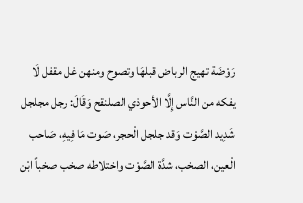رَوْضَة تهيج الرباض قبلهَا وتصوح ومنهن غل مقفل لَا يفكه من النَّاس إِلَّا الأحوذي الصلنقح وَقَالَ: رجل مجلجل شَدِيد الصَّوْت وَقد جلجل الْحجر، صَوت مَا فِيهِ، صَاحب الْعين، الصخب، شدَّة الصَّوْت واختلاطه صخب صخباً ابْن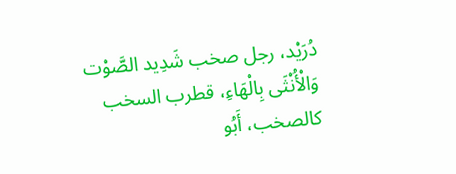دُرَيْد، رجل صخب شَدِيد الصَّوْت وَالْأُنْثَى بِالْهَاءِ، قطرب السخب كالصخب، أَبُو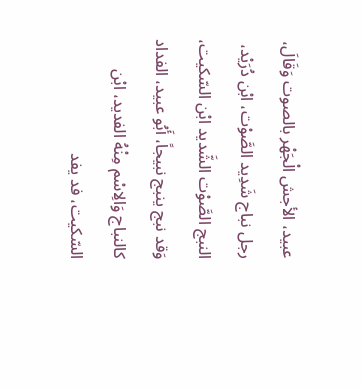عبيد، الأجش الْجَهْر بالصوت وَقَالَ، رجل نباج شَدِيد الصَّوْت، ابْن دُرَيْد، النبج الصَّوْت الشَّديد ابْن السّكيت، وَقد نبج ينبج نبيجاً، أَبُو عبيد، الفداد كالنباج وَالِاسْم مِنْهُ الفديد، ابْن السّكيت، فد يفد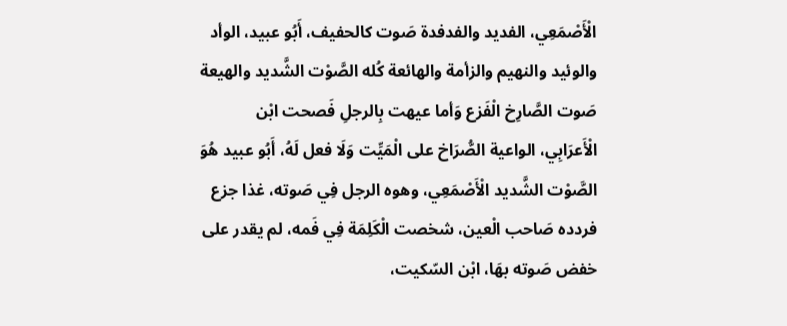الْأَصْمَعِي، الفديد والفدفدة صَوت كالحفيف، أَبُو عبيد، الوأد والوئيد والنهيم والزأمة والهائعة كُله الصَّوْت الشَّديد والهيعة صَوت الصَّارِخ الْفَزع وَأما عيهت بِالرجلِ فَصحت ابْن الْأَعرَابِي، الواعية الصُّرَاخ على الْمَيِّت وَلَا فعل لَهُ، أَبُو عبيد هُوَ الصَّوْت الشَّديد الْأَصْمَعِي، وهوه الرجل فِي صَوته، غذا جزع فردده صَاحب الْعين، شخصت الْكَلِمَة فِي فَمه، لم يقدر على خفض صَوته بهَا، ابْن السّكيت،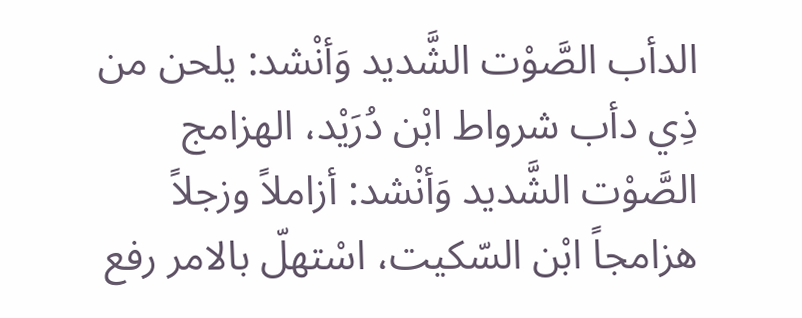الدأب الصَّوْت الشَّديد وَأنْشد: يلحن من ذِي دأب شرواط ابْن دُرَيْد، الهزامج الصَّوْت الشَّديد وَأنْشد: أزاملاً وزجلاً هزامجاً ابْن السّكيت، اسْتهلّ بالامر رفع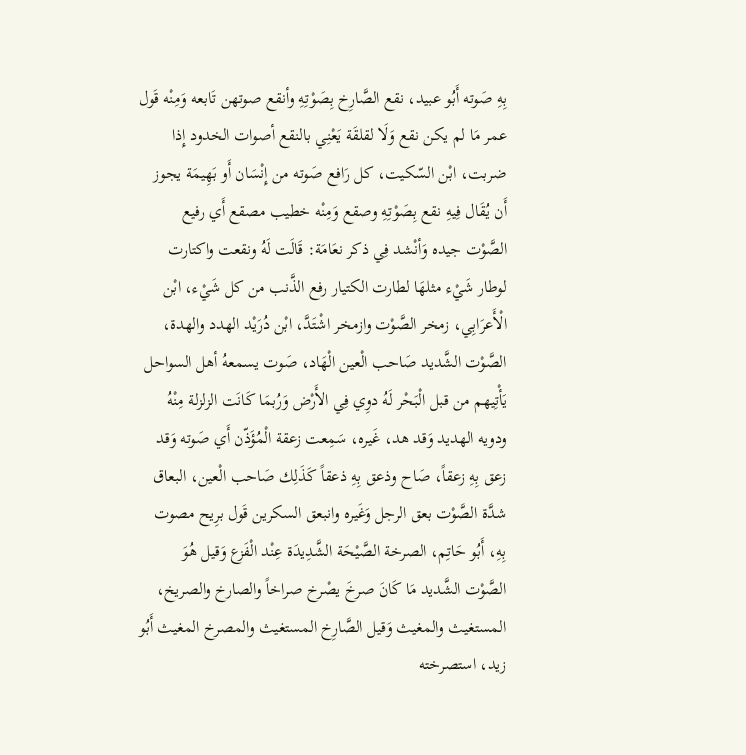بِهِ صَوته أَبُو عبيد، نقع الصَّارِخ بِصَوْتِهِ وأنقع صوتهن تَابعه وَمِنْه قَول عمر مَا لم يكن نقع وَلَا لقلقَة يَعْنِي بالنقع أصوات الخدود إِذا ضربت، ابْن السّكيت، كل رَافع صَوته من إِنْسَان أَو بَهِيمَة يجوز أَن يُقَال فِيهِ نقع بِصَوْتِهِ وصقع وَمِنْه خطيب مصقع أَي رفيع الصَّوْت جيده وَأنْشد فِي ذكر نعَامَة: قَالَت لَهُ ونقعت واكتارت لوطار شَيْء مثلهَا لطارت الكتيار رفع الذَّنب من كل شَيْء، ابْن الْأَعرَابِي، زمخر الصَّوْت وازمخر اشْتَدَّ، ابْن دُرَيْد الهدد والهدة، الصَّوْت الشَّديد صَاحب الْعين الْهَاد، صَوت يسمعهُ أهل السواحل يَأْتِيهم من قبل الْبَحْر لَهُ دوِي فِي الأَرْض وَرُبمَا كَانَت الزلزلة مِنْهُ ودويه الهديد وَقد هد، غَيره، سَمِعت زعقة الْمُؤَذّن أَي صَوته وَقد زعق بِهِ زعقاً، صَاح وذعق بِهِ ذعقاً كَذَلِك صَاحب الْعين، البعاق شدَّة الصَّوْت بعق الرجل وَغَيره وانبعق السكرين قَول برِيح مصوت بِهِ، أَبُو حَاتِم، الصرخة الصَّيْحَة الشَّدِيدَة عِنْد الْفَزع وَقيل هُوَ الصَّوْت الشَّديد مَا كَانَ صرخَ يصْرخ صراخاً والصارخ والصريخ، المستغيث والمغيث وَقيل الصَّارِخ المستغيث والمصرخ المغيث أَبُو زيد، استصرخته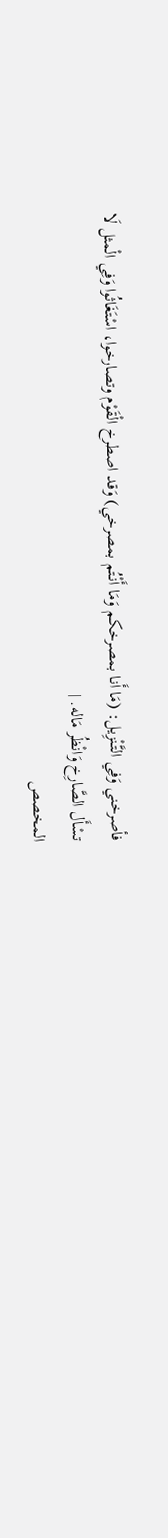فأصرخني وَفِي التَّنْزِيل: (مَا أَنا بمصرخكم وَمَا أَنْتُم بمصرخي) وَقد اصطرخ الْقَوْم وتصارخوا، اسْتَغَاثُوا وَفِي الْمثل لَا تسْأَل الصَّارِخ وَانْظُر مَاله. |
المخصص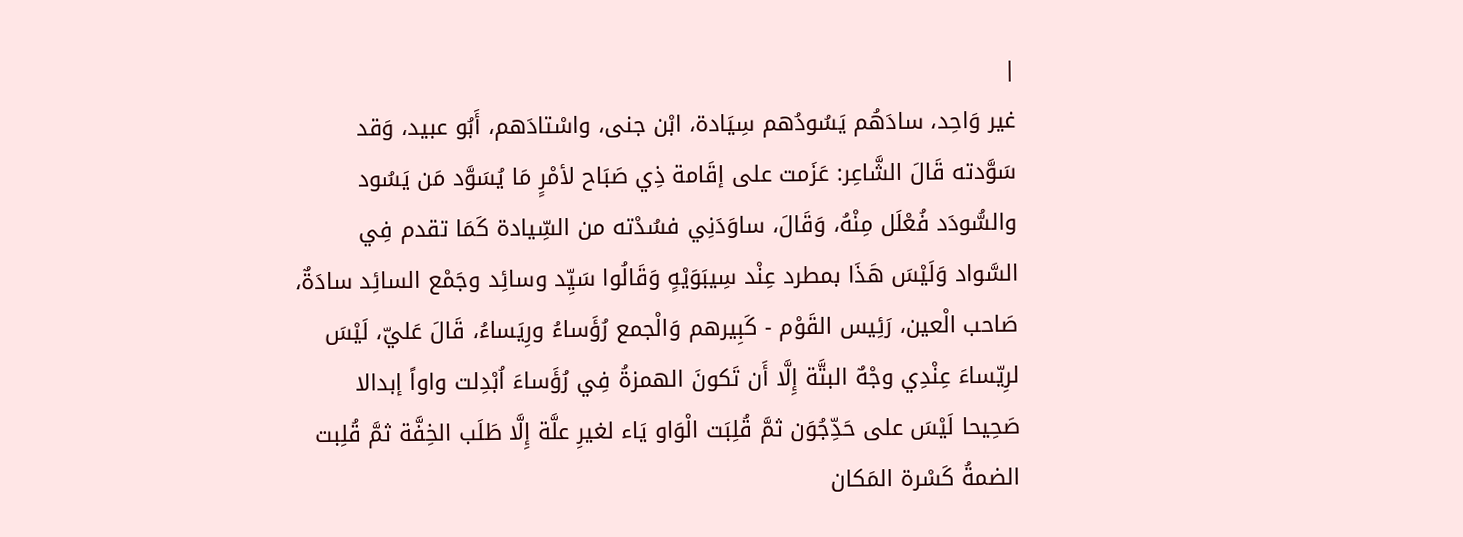|
غير وَاحِد، سادَهُم يَسُودُهم سِيَادة، ابْن جنى، واسْتادَهم، أَبُو عبيد، وَقد سَوَّدته قَالَ الشَّاعِر: عَزَمت على إقَامة ذِي صَبَاح لأمْرٍ مَا يُسَوَّد مَن يَسُود والسُّودَد فُعْلَل مِنْهُ، وَقَالَ، ساوَدَنِي فسُدْته من السِّيادة كَمَا تقدم فِي السَّواد وَلَيْسَ هَذَا بمطرد عِنْد سِيبَوَيْهٍ وَقَالُوا سَيِّد وسائِد وجَمْع السائِد سادَةٌ، صَاحب الْعين، رَئِيس القَوْم - كَبِيرهم وَالْجمع رُؤَساءُ ورِيَساءُ، قَالَ عَليّ، لَيْسَ لرِيّساءَ عِنْدِي وجْهٌ البتَّة إِلَّا أَن تَكونَ الهمزةُ فِي رُؤَساءَ اُبْدِلت واواً إبدالا صَحِيحا لَيْسَ على حَدِّجُوَن ثمَّ قُلِبَت الْوَاو يَاء لغيرِ علَّة إِلَّا طَلَب الخِفَّة ثمَّ قُلِبت الضمةُ كَسْرة المَكان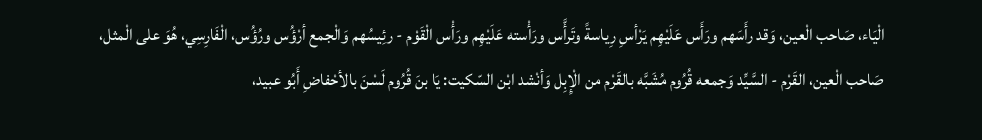الْيَاء، صَاحب الْعين، وَقد رأَسَهم ورَأَس عَلَيْهِم يَرْأسِ رِياسةً وتَرأَّس ورَأْسته عَلَيْهِم ورَأْس الْقَوْم - رئِيسُهم وَالْجمع أرْؤُس ورُؤُس، الْفَارِسِي، هُوَ على الْمثل، صَاحب الْعين، القَرْم - السَّيِّد وَجمعه قُرُوم مُشَبَّه بالقَرْم من الْإِبِل وَأنْشد ابْن السّكيت: يَا بنَ قُرُوم لَسْنَ بالأحْفاضِ أَبُو عبيد،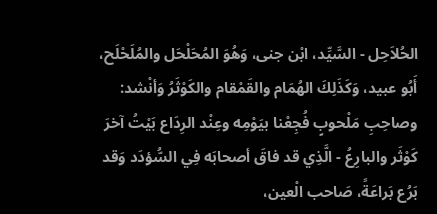الحُلاَحِل - السَّيِّد، ابْن جنى، وَهُوَ المُحَلْحَل والمُلَحْلَح، أَبُو عبيد، وَكَذَلِكَ الهُمَام والقَمْقام والكَوْثَرُ وَأنْشد: وصاحِبِ مَلْحوبٍ فُجِعْنا بيَوْمِه وعِنْد الرِدَاع بَيْتُ آخرَ كَوْثَر والبارِعُ - الَّذِي قد فاقَ أصحابَه فِي السُّؤدَد وَقد بَرُع بَراعَةً، صَاحب الْعين،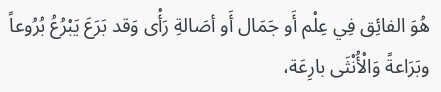هُوَ الفائِق فِي عِلْم أَو جَمَال أَو أصَالةِ رَأْى وَقد بَرَعَ يَبْرُعُ بُرُوعاً وبَرَاعةً وَالْأُنْثَى بارِعَة،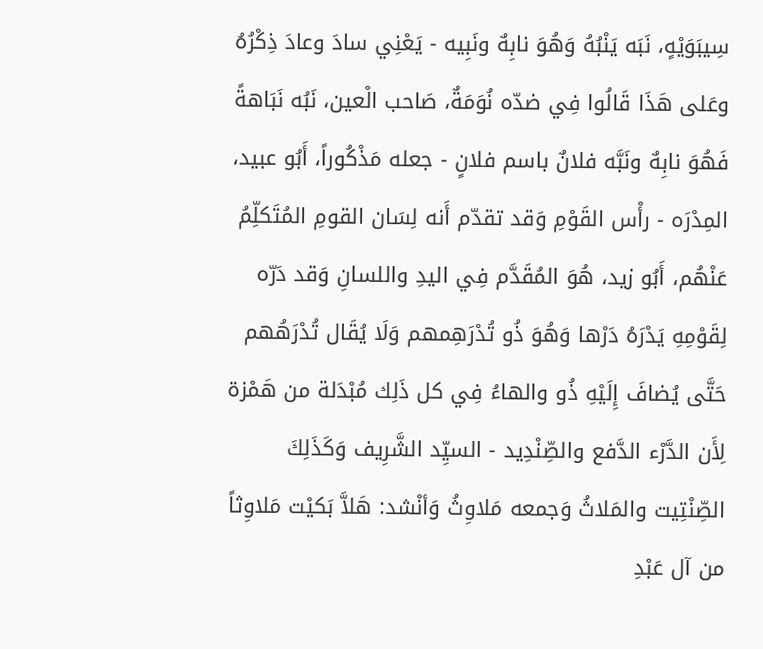سِيبَوَيْهٍ، نَبَه يَنْبُهُ وَهُوَ نابِهٌ ونَبِيه - يَعْنِي سادَ وعادَ ذِكْرُهُ وعَلى هَذَا قَالُوا فِي ضدّه نُوَمَةٌ، صَاحب الْعين، نَبُه نَبَاهةً فَهُوَ نابِهٌ ونَبَّه فلانٌ باسم فلانٍ - جعله مَذْكُوراً، أَبُو عبيد، المِدْرَه - رأْس القَوْمِ وَقد تقدّم أَنه لِسَان القومِ المُتَكلِّمُ عَنْهُم، أَبُو زيد، هُوَ المُقَدَّم فِي اليدِ واللسانِ وَقد دَرّه لِقَوْمِهِ يَدْرَهُ دَرْها وَهُوَ ذُو تُدْرَهِمهم وَلَا يُقَال تُدْرَهُهم حَتَّى يُضافَ إِلَيْهِ ذُو والهاءُ فِي كل ذَلِك مُبْدَلة من هَمْزة لِأَن الدَّرْء الدَّفع والصِّنْدِيد - السيِّد الشَّرِيف وَكَذَلِكَ الصِّنْتِيت والمَلاثُ وَجمعه مَلاوِثُ وَأنْشد: هَلاَّ بَكيْت مَلاوِثاً من آل عَبْدِ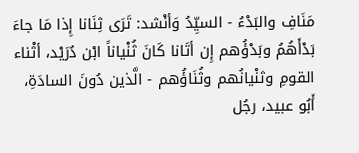مَنَافِ والبَدْءُ - السيِّدُ وَأنْشد: تَرَى ثِنَانا إِذا مَا جاءَ بَدْأَهُمُ وبَدْؤُهم إِن أتَانا كَانَ ثُنْياناً ابْن دُرَيْد، أثْناء القومِ وثنْيانُهم وثُنَاؤُهم - الَّذين دُونَ السادَةِ، أَبُو عبيد، رجُل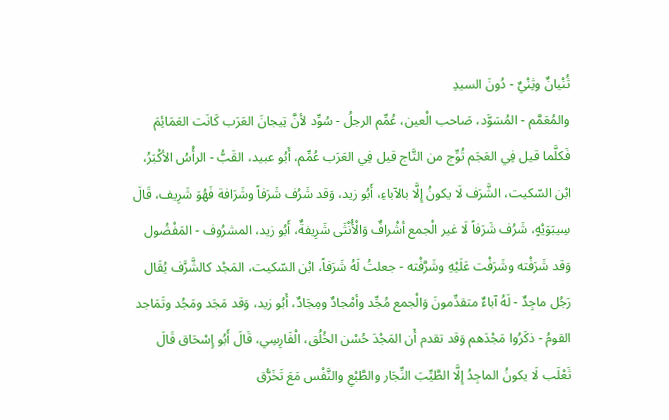ثُنْيانٌ وثِنْيٌ - دُونَ السيدِ
والمُعَمَّم - المُسَوَّد، صَاحب الْعين، عُمِّم الرجلُ - سُوِّد لأنَّ تِيجانَ العَرَب كَانَت العَمَائِمَ فَكلَّما قيل فِي العَجَم تُوِّج من التَّاج قيل فِي العَرَب عُمِّم، أَبُو عبيد، القَبُّ - الرأْسُ الأكْبَرُ، ابْن السّكيت، الشَّرَف لَا يكونُ إِلَّا بالآباءِ، أَبُو زيد، وَقد شَرُف شَرَفاً وشَرَافة فَهُوَ شَرِيف، قَالَ سِيبَوَيْهٍ، شَرُف شَرَفاً لَا غير الْجمع أشْرافٌ وَالْأُنْثَى شَرِيفةٌ، أَبُو زيد، المشرُوف - المَفْضُول وَقد شَرَفْته وشَرَفْت عَلَيْهِ وشَرَّفْته - جعلتُ لَهُ شَرَفاً، ابْن السّكيت، المَجْد كالشَّرًَف يُقَال رَجُل ماجِدٌ - لَهُ آباءٌ متقدِّمونَ وَالْجمع مُجِّد وأمْجادٌ ومِجَادٌ، أَبُو زيد، وَقد مَجَد ومَجُد وتَمَاجد القومُ - ذكَرُوا مَجْدَهم وَقد تقدم أَن المَجْدَ حُسْن الخُلُق، الْفَارِسِي، قَالَ أَبُو إِسْحَاق قَالَ ثَعْلَب لَا يكونُ الماجِدُ إِلَّا الطَّيِّبَ النِّجَار والطَّبْعِ والنَّفْس مَعَ تَخَرُّق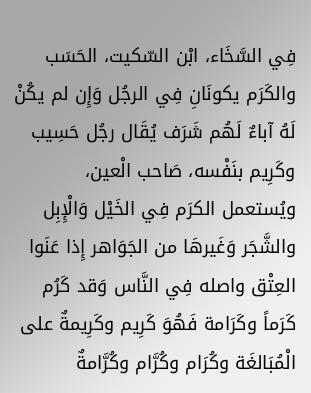فِي السَّخَاء، ابْن السّكيت، الحَسَب والكَرَم يكونَانِ فِي الرجُل وَإِن لم يكُنْ لَهُ آباءٌ لَهُم شَرَف يُقَال رجُل حَسِيب وكَرِيم بنَفْسه، صَاحب الْعين، ويُستعمل الكرَم فِي الخَيْل وَالْإِبِل والشَّجَر وَغَيرهَا من الجَوَاهر إِذا عَنَوا العِتْق واصله فِي النَّاس وَقد كَرُم كَرَماً وكَرَامة فَهُوَ كَرِيم وكَرِيمةٌ على الْمُبَالغَة وكُرَام وكُرَّام وكُرَّامةٌ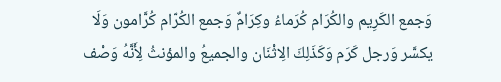وَجمع الكَرِيم والكُرَام كُرَماءُ وكِرَامٌ وَجمع الكُرّام كُرَّامون وَلَا يكسَّر وَرجل كَرَم وَكَذَلِكَ الِاثْنَان والجميعُ والمؤنثُ لِأَنَّهُ وَصْف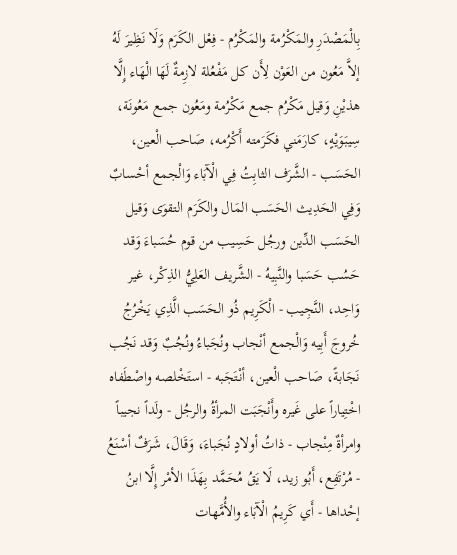بِالْمَصْدَرِ والمَكْرُمة والمَكْرُم - فِعْل الكَرَم وَلَا نَظِيرَ لَهُ إلاَّ مَعُون من العَوْن لِأَن كل مَفْعُلة لازِمةٌ لَهَا الْهَاء إِلَّا هذيْنِ وَقيل مَكْرُم جمع مَكْرُمة ومَعُون جمع مَعُونَة، سِيبَوَيْهٍ، كارَمَني فكَرَمته أَكْرُمه، صَاحب الْعين، الحَسَب - الشَّرَف الثابِتُ فِي الْآبَاء وَالْجمع أحْسابٌ وَفِي الحَدِيث الحَسَب المَال والكَرَم التقوَى وَقيل الحَسَب الدِّين ورجُل حَسِيب من قوم حُسَباءَ وَقد حَسُب حَسَبا والنَّبِيهُ - الشَّريف العَلِيُّ الذِكْر، غير وَاحِد، النَّجِيب - الْكَرِيم ذُو الحَسَب الَّذِي يَخْرُجُ خُروجَ أَبِيه وَالْجمع أنْجاب ونُجَباءُ ونُجُبٌ وَقد نَجُب نَجَابةً، صَاحب الْعين، أنْتَجَبه - استَخْلصه واصْطَفاه اخْتِياراً على غَيره وأَنْجَبَت المرأةُ والرجُل - ولَداً نجيباً وامرأةٌ مِنْجاب - ذاتُ أولادٍ نُجَباءَ، وَقَالَ، شَرَفٌ أسْنَعُ - مُرْتَفِع، أَبُو زيد، لَا يَقُ مُحَمَّد بِهَذَا الأمْر إِلَّا ابنُ إحْداها - أَي كَرِيمُ الْآبَاء والأُمَّهات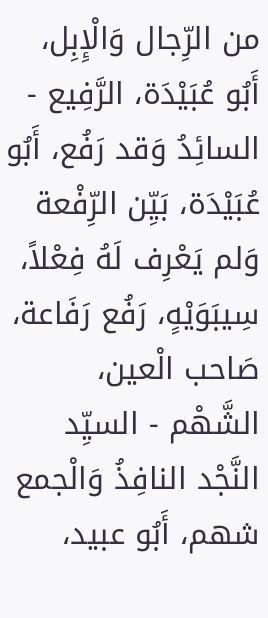من الرِّجال وَالْإِبِل، أَبُو عُبَيْدَة، الرَّفِيع - السائِدُ وَقد رَفُع، أَبُو عُبَيْدَة، بَيِّن الرِّفْعة وَلم يَعْرِف لَهُ فِعْلاً، سِيبَوَيْهٍ، رَفُع رَفَاعة، صَاحب الْعين، الشَّهْم - السيِّد النَّجْد النافِذُ وَالْجمع شهم، أَبُو عبيد،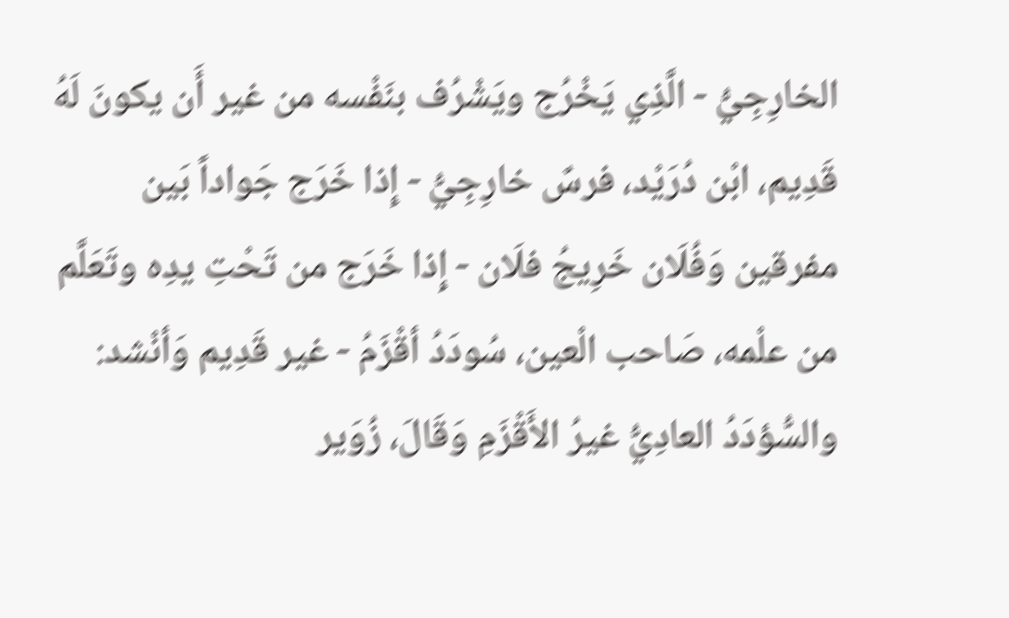الخارِجِيُّ - الَّذِي يَخْرُج ويَشْرُف بنَفْسه من غير أَن يكونَ لَهُ قَدِيم، ابْن دُرَيْد، فرسٌ خارِجِيُّ - إِذا خَرَج جَواداً بَين مفرقين وَفُلَان خَرِيجُ فلَان - إِذا خَرَج من تَحْتِ يدِه وتَعَلَّم من علْمه، صَاحب الْعين، سُودَدُ أقْزَمُ - غير قَدِيم وَأنْشد: والسُّؤدَدُ العادِيُّ غيرُ الأَقْزَمِ وَقَالَ، زُوَير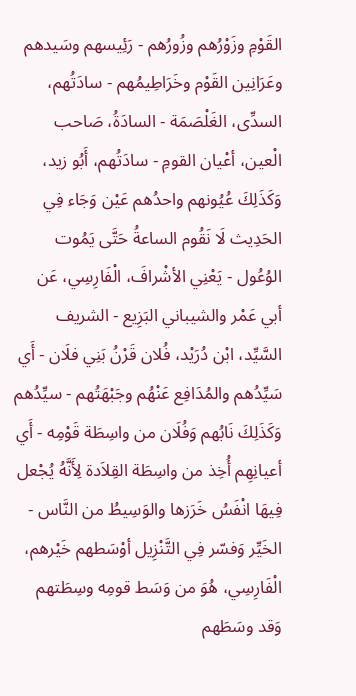القَوْمِ وزَوْرُهم وزُورُهم - رَئِيسهم وسَيدهم وعَرَانِين القَوْم وخَرَاطِيمُهم - سادَتُهم، السدِّى، الغَلْصَمَة - السادَةُ، صَاحب الْعين، أعْيان القومِ - سادَتُهم، أَبُو زيد، وَكَذَلِكَ عُيُونهم واحدُهم عَيْن وَجَاء فِي الحَدِيث لَا نَقُوم الساعةُ حَتَّى يَمُوت الوُعُول - يَعْنِي الأشْرافَ، الْفَارِسِي، عَن أبي عَمْر والشيباني البَزِيع - الشريف السَّيِّد، ابْن دُرَيْد، فُلان قَرْنُ بَنِي فلَان - أَي سَيِّدُهم والمُدَافِع عَنْهُم وجَبْهَتُهم - سيِّدُهم وَكَذَلِكَ نَابُهم وَفُلَان من واسِطَة قَوْمِه - أَي أعيانِهِم أُخِذ من واسِطَة القِلاَدة لِأَنَّهُ يُجْعل فِيهَا انْفَسُ خَرَزها والوَسِيطُ من النَّاس - الخَيِّر وَفسّر فِي التَّنْزِيل أوْسَطهم خَيْرهم، الْفَارِسِي، هُوَ من وَسَط قومِه وسِطَتهم وَقد وسَطَهم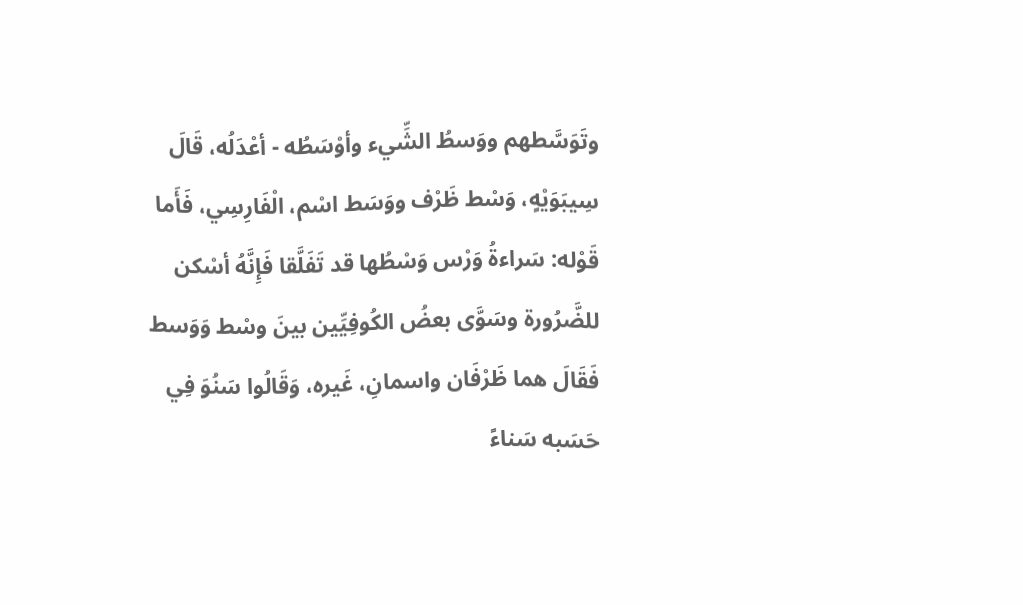وتَوَسَّطهم ووَسطُ الشِّيء وأوْسَطُه - أعْدَلُه، قَالَ سِيبَوَيْهٍ، وَسْط ظَرْف ووَسَط اسْم، الْفَارِسِي، فَأَما قَوْله: سَراءةُ وَرْس وَسْطُها قد تَفَلَّقا فَإِنَّهُ أسْكن للضَّرُورة وسَوَّى بعضُ الكُوفِيِّين بينَ وسْط وَوَسط فَقَالَ هما ظَرْفَان واسمانِ، غَيره، وَقَالُوا سَنُوَ فِي حَسَبه سَناءً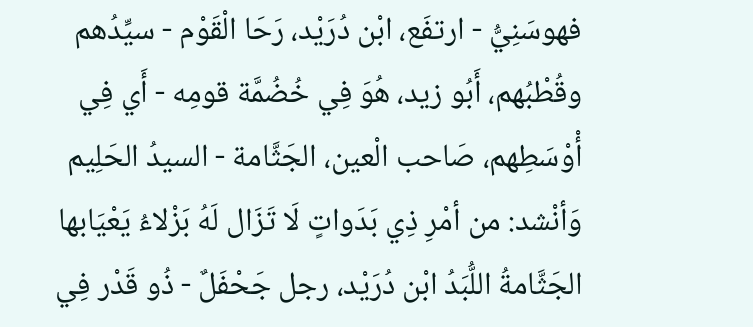فهوسَنِيُّ - ارتفَع، ابْن دُرَيْد، رَحَا الْقَوْم - سيِّدُهم وقُطْبُهم، أَبُو زيد، هُوَ فِي خُضُمَّة قومِه - أَي فِي أْوْسَطِهم، صَاحب الْعين، الجَثَّامة - السيدُ الحَلِيم وَأنْشد: من أمْرِ ذِي بَدَواتٍ لَا تَزَال لَهُ بَزْلاءُ يَعْيَابها الجَثَّامةُ اللُّبَدُ ابْن دُرَيْد، رجل جَحْفَلٌ - ذُو قَدْر فِي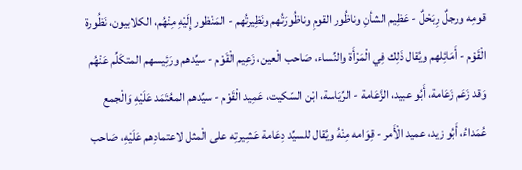قومِه ورجلٌ رِبَحْلٌ - عَظِيم الشأنِ وناظُور القومِ وناظُورَتُهم ونَظِيرتُهم - المَنْظور إِلَيْهِ مِنْهُم، الكلابيون، نَظُورة الْقَوْم - أَمَائِلهم ويُقال ذَلِك فِي الْمَرْأَة والنِّساء، صَاحب الْعين، زَعِيم الْقَوْم - سيِّدهم ورَئِيسهم المتكَلِّم عَنْهُم وَقد زَعَم زَعَامة، أَبُو عبيد، الزَّعَامة - الرِّيَاسة، ابْن السّكيت، عَمِيد الْقَوْم - سيِّدهم المعُتَمَد عَلَيْهِ وَالْجمع عُمَداءُ، أَبُو زيد، عميد الْأَمر - قِوَامه مِنْهُ ويُقال للسيِّد دِعَامة عَشِيرتِه على الْمثل لاعتمادِهم عَلَيْهِ، صَاحب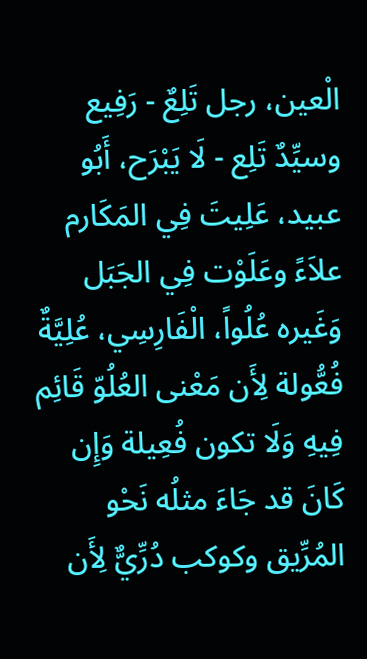الْعين، رجل تَلِعٌ - رَفِيع وسيِّدٌ تَلِع - لَا يَبْرَح، أَبُو عبيد، عَلِيتَ فِي المَكَارم علاَءً وعَلَوْت فِي الجَبَل وَغَيره عُلُواً، الْفَارِسِي، عُلِيَّةٌ فُعُّولة لِأَن مَعْنى العُلُوّ قَائِم فِيهِ وَلَا تكون فُعِيلة وَإِن كَانَ قد جَاءَ مثلُه نَحْو المُرِّيق وكوكب دُرِّيٌّ لِأَن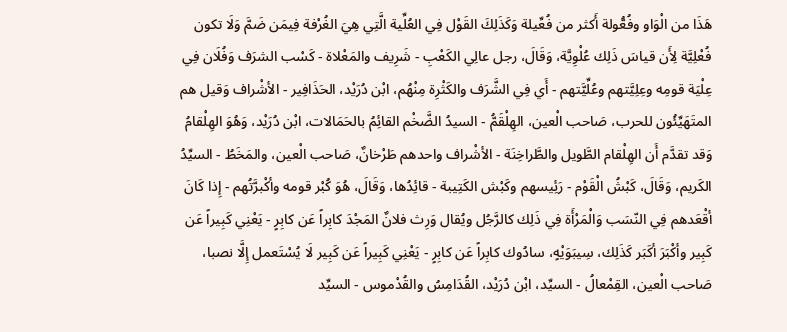هَذَا من الْوَاو وفُعُّولة أَكثر من فُعِّيلة وَكَذَلِكَ القَوْل فِي العُلِّية الَّتِي هِيَ الغُرْفة فِيمَن ضَمَّ وَلَا تكون فُعْلِيَّة لِأَن قياسَ ذَلِك عُلْوِيَّة، وَقَالَ، رجل عالِي الكَعْبِ - شَرِيف والمَعْلاة - كَسْب الشرَف وَفُلَان فِي عِلْيَة قومِه وعِلِيَّتهم وعُلِّيَّتهم - أَي فِي الشَّرَف والكَثْرِة مِنْهُم، ابْن دُرَيْد، الحَذَافِير - الأشْراف وَقيل هم المتَهَيِّئُون للحرب، صَاحب الْعين، الهِلْقَمُّ - السيدُ الضَّخْم القائِمُ بالحَمَالات، ابْن دُرَيْد، وَهُوَ الهِلْقامُ وَقد تقدَّم أَن الهِلْقام الطَّويل والطَّراخِنَة - الأشْراف واحدهم طَرْخانٌ، صَاحب الْعين، والمَخَطُ - السيِّدُ الكَريم، وَقَالَ، كَبْشُ الْقَوْم - رَئِيسهم وكَبْش الكَتِيبة - قائِدُها، وَقَالَ، هُوَ كُبْر قومه وأكْبرَّتُهم - إِذا كَانَ أقْعَدهم فِي النّسَب وَالْمَرْأَة فِي ذَلِك كالرَّجُل ويُقال وَرِث فلانٌ المَجْدَ كابِراً عَن كابِرٍ - يَعْنِي كَبِيراً عَن كَبِير وأكْبَرَ أكَبَر كَذَلِك، سِيبَوَيْهٍ، سادُوك كابِراً عَن كابِرٍ - يَعْنِي كَبِيراً عَن كَبِير لَا يُسْتَعمل إِلَّا نصبا، صَاحب الْعين، القِمْعالُ - السيِّد، ابْن دُرَيْد، القُدَامِسُ والقُدْموس - السيِّد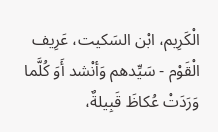الْكَرِيم، ابْن السَكيت، عَرِيف الْقَوْم - سَيِّدهم وَأنْشد أَوَ كُلَّما وَرَدَتْ عُكاظَ قَبِيلةٌ،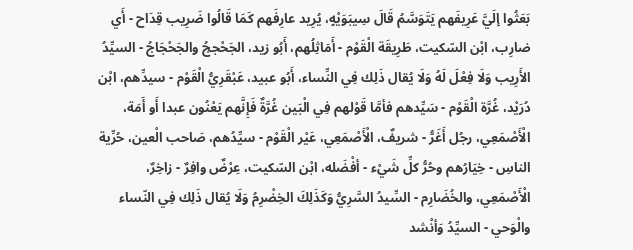بَعَثُوا إلَيَّ عَرِيفَهم يَتَوَسَّمُ قَالَ سِيبَوَيْهٍ، يُرِيد عارِفَهم كَمَا قَالُوا ضَرِيب قِدَاح - أَي ضارِب، ابْن السّكيت، طَرِيقَة الْقَوْم - أَمَاثِلُهم، أَبُو زيد، الجَحْججُ والجَحْجَاجُ - السيِّدُ الأَرِيب وَلَا فِعْلَ لَهُ وَلَا يُقال ذَلِك فِي النِّساء، أَبُو عبيد، عَبْقَرِيُّ الْقَوْم - سيدِّهم، ابْن دُرَيْد، غُرَّة الْقَوْم - سَيِّدهم فأمَّا قَوْلهم فِي الْبَين غُرَّةٌ فَإِنَّهم يَعْنُون عبدا أَو أَمَة، الْأَصْمَعِي، رجُل أَغَرُّ - شريفٌ، الْأَصْمَعِي، عَيْر الْقَوْم - سيِّدُهم، صَاحب الْعين، حُرِّية الناسِ - خِيَارُهم وحُرُّ كلِّ شَيْء - أفْضَله، ابْن السّكيت، عِرْضٌ وافِرٌ - زاخِرٌ، الْأَصْمَعِي، والخُضَارِم - السِّيدُ السَّرِيُّ وَكَذَلِكَ الخِضْرِمُ وَلَا يُقال ذَلِك فِي النّساء والْوَحي - السيِّدُ وَأنْشد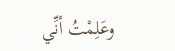وعَلِمْتُ أنِّي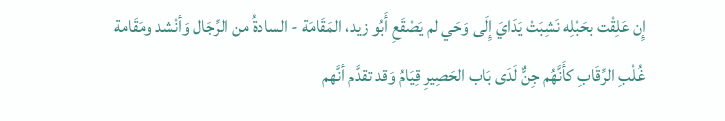إِن عَلِقْت بحَبْلِه نَشِبَتْ يَدَايَ إِلَى وَحَي لم يَصْقَعِ أَبُو زيد، المَقَامَة - السادةُ من الرِّجَال وَأنْشد ومَقَامة غُلْبِ الرِّقَابِ كأَنَّهُم جِنٌّ لَدَى بَاب الحَصِيرِ قِيَامُ وَقد تقدَّم أنَّهم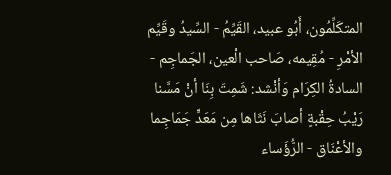المتكَلِّمُون، أَبُو عبيد، القَيِّمُ - السِّيدُ وقَيِّم الأمْرِ - مُقِيمه، صَاحب الْعين، الجَماجِم - السادةُ الكِرَام وَأنْشد: شَمِتَ بِنَا أنْ مَسَّنا رَيْبُ حِقْبةٍ أصابَ نَثَاها مِن مَعَدٍّ جَمَاجِما والأعْنَاق - الرُّؤَساء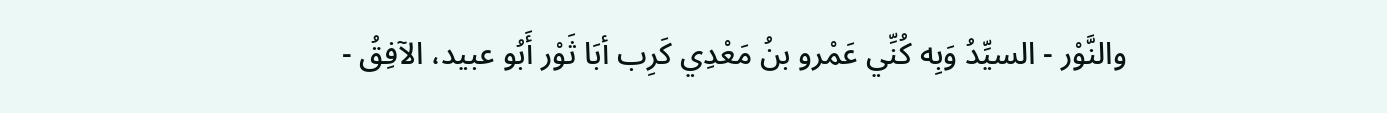والنَّوْر - السيِّدُ وَبِه كُنِّي عَمْرو بنُ مَعْدِي كَرِب أبَا ثَوْر أَبُو عبيد، الآفِقُ -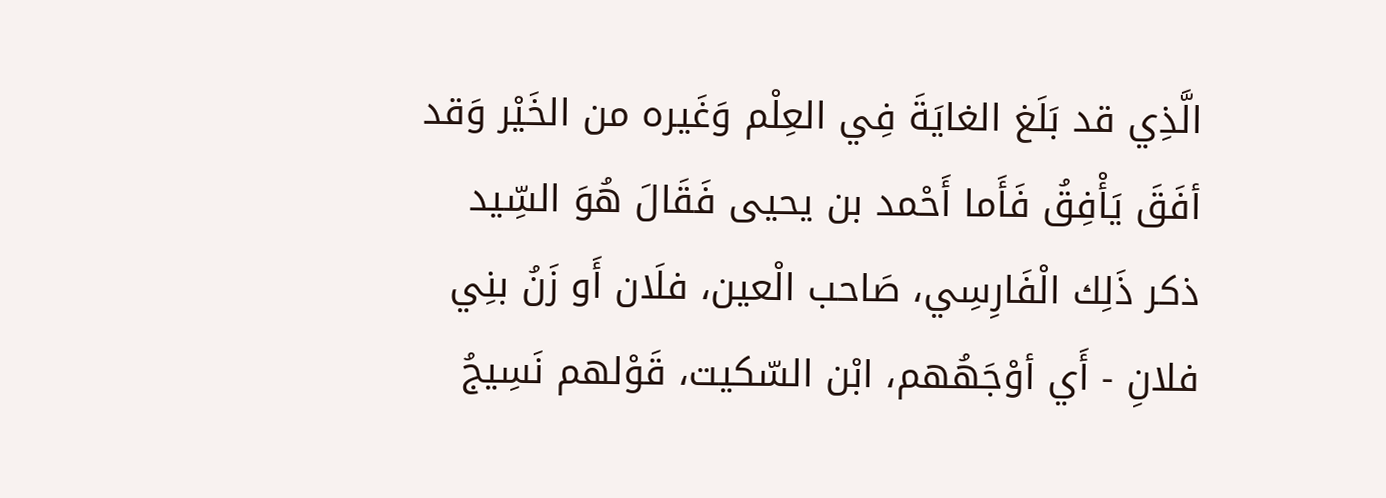الَّذِي قد بَلَغ الغايَةَ فِي العِلْم وَغَيره من الخَيْر وَقد أفَقَ يَأْفِقُ فَأَما أَحْمد بن يحيى فَقَالَ هُوَ السِّيد ذكر ذَلِك الْفَارِسِي، صَاحب الْعين، فلَان أَو زَنُ بنِي فلانِ - أَي أوْجَهُهم، ابْن السّكيت، قَوْلهم نَسِيجُ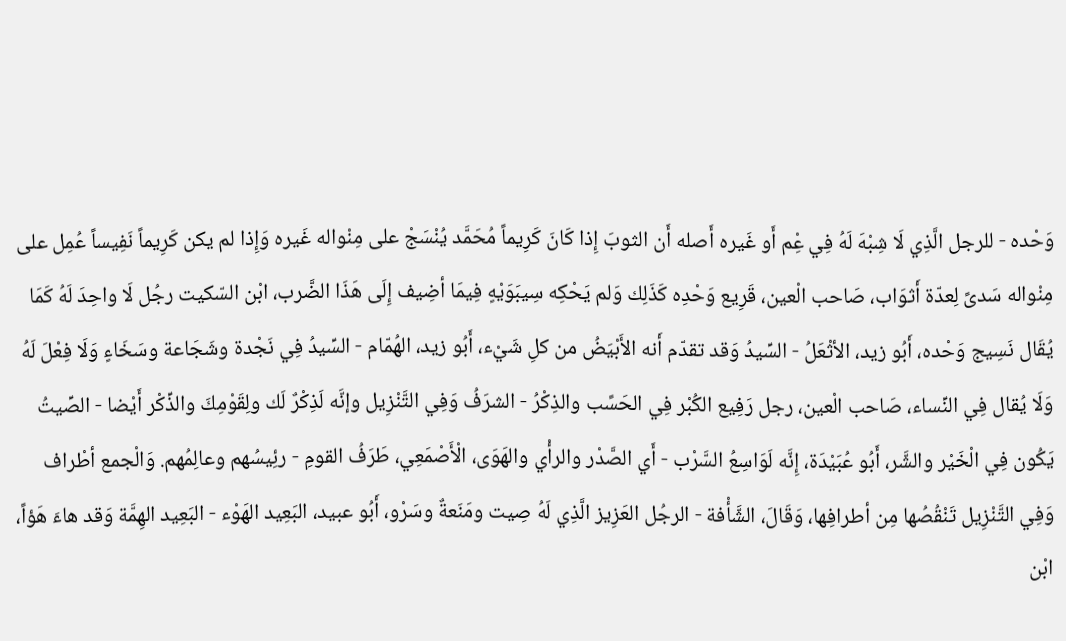وَحْده - للرجل الَّذِي لَا شِبْهَ لَهُ فِي عِْم أَو غَيره أَصله أَن الثوبَ إِذا كَانَ كَرِيماً مُحَمَّد يُنْسَجْ على مِنْواله غَيره وَإِذا لم يكن كَرِيماً نَفِيساً عُمِل على مِنْواله سَدىً لِعدّة أَثوَاب، صَاحب الْعين، قَرِيع وَحْدِه كَذَلِك وَلم يَحْكِه سِيبَوَيْهٍ فِيمَا أضِيف إِلَى هَذَا الضَّرب، ابْن السّكيت رجُل لَا واحِدَ لَهُ كَمَا يُقَال نَسِيج وَحْده، أَبُو زيد، الأثْعَلُ - السِّيدُ وَقد تقدّم أَنه الأَبْيَضُ من كلِ شَيْء، أَبُو زيد، الهُمّام - السِّيدُ فِي نَجْدة وشَجَاعة وسَخَاءٍ وَلَا فِعْلَ لَهُ وَلَا يُقال فِي النِّساء، صَاحب الْعين، رجل رَفِيع الكُبْر فِي الحَسًب والذِكْرُ - الشرَفُ وَفِي التَّنْزِيل وإنَّه لَذِكْرٌ لَك ولِقَوْمِكَ والذِّكْر أَيْضا - الصِّيتُ يَكُون فِي الْخَيْر والشَّر، أَبُو عُبَيْدَة، إِنَّه لَوَاسِعُ السَّرْب - أَي الصَّدْر والرأْي والهَوَى، الْأَصْمَعِي، طَرَفُ القومِ - رئِيسُهم وعالِمُهم. وَالْجمع أطْراف وَفِي التَّنْزِيل تَنْقُصُها مِن أطرافِها، وَقَالَ، الشَّأْفة - الرجُل العَزِيز الَّذِي لَهُ صِيت ومَنَعةٌ وسَرْو، أَبُو عبيد، البَعِيد الهَوْء - البَعِيد الهِمَّة وَقد هاءَ هَؤاً، ابْن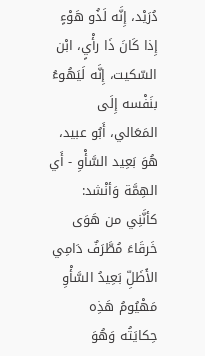دُرَيْد، إِنَّه لَذُو هَوْءٍ إِذا كَانَ ذَا رأْيٍ، ابْن السّكيت، إِنَّه لَيَهُوءُ بنَفْسه إِلَى المَعَالي، أَبُو عبيد، هُوَ بَعِيد السَّأْوِ - أَي الهِمَّة وَأنْشد: كأنَّنِي من هَوَى خَرقَاءَ مُطَّرَفٌ دَامِي الأَظَلِّ بَعِيدُ السَّأْوِ مَهْيُومُ هَذِه حِكايَتُه وَهُوَ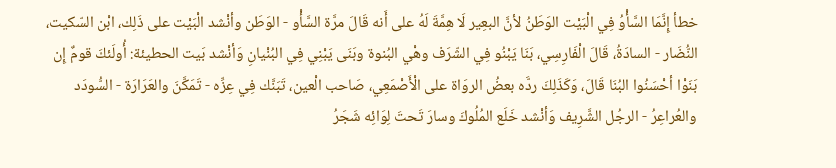خطأ إِنَّمَا السَّأْوُ فِي الْبَيْت الوَطَنُ لأنَّ البعِير لَا هِمَّةَ لَهُ على أَنه قَالَ مرَّة السَّأْو - الوَطَن وأنْشد الْبَيْت على ذَلِك، ابْن السّكيت، النُّضَار - السادَةُ، قَالَ الْفَارِسِي، بَنَا يَبْنُو فِي الشّرَف وهْي البُنوة وبَنَى يَبْنِي فِي البُنْيانِ وَأنْشد بَيت الحطيئة: أُولَئكَ قومٌ إِن بَنَوْا أحْسَنُوا البُنَا قَالَ، وَكَذَلِكَ ردَّه بعضُ الروَاة على الْأَصْمَعِي، صَاحب الْعين، تَبَنَّك فِي عِزِّه - تَمَكَّنَ والعَرَارَة - السُّودَد والعُراعِرُ - الرجُل الشَّرِيف وَأنْشد خَلَع المُلُوكَ وسارَ تَحتَ لِوَائِه شَجَرُ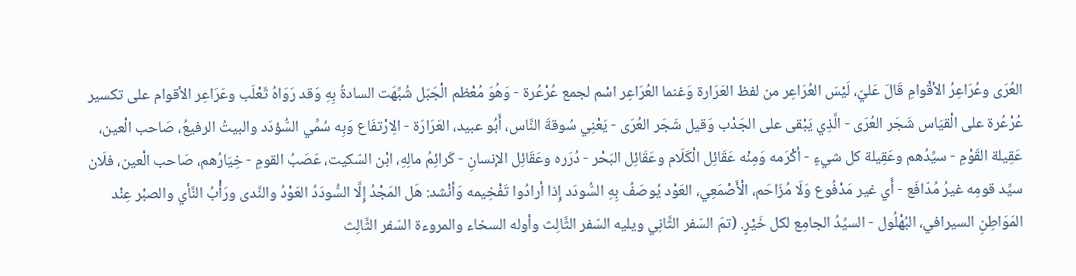العُرَى وعُرَاعِرُ الأقْوامِ قَالَ عَليّ، لَيْسَ العُرَاعِر من لفظ العَرَارة وَغنما العُرَاعِر اسْم لجمع عُرْعُرة - وَهُوَ مُعْظم الْجَبَل شُبِّهَت السادةُ بِهِ وَقد رَوَاهُ ثَعْلَب وعَرَاعِر الأقوام على تكسير عُرْعُرة على الْقيَاس شَجَر العُرَى - الَّذِي يَبْقى على الجَدْب وَقيل شَجَر العُرَى - يَعْنِي سُوقةَ النَّاس، أَبُو عبيد، العَرَارَة - الِارْتفَاع وَبِه سُمِّي السُّؤدَد والبيتُ الرفيعُ، صَاحب الْعين، عَقِيلة القَوْمِ - سيِّدُهم وعَقِيلة كل شيءٍ - أكْرَمه وَمِنْه عَقَائِل الْكَلَام وعَقَائِل البَحْر - دُرَره وعَقَائِل الإنسانِ - كَرائِمُ مالِهِ، ابْن السّكيت، عَصَبُ القومِ - خِيَارُهم، صَاحب الْعين، فلَان سيِّد قومِه غيرُ مُدّافَع - أَي غير مَدْفُوع وَلَا مُزَاحَم، الْأَصْمَعِي، العَوْد يُوصَفُ بِهِ السُّودَد إِذا أرادُوا تَفْخِيمه وَأنْشد: هَل المَجْدُ إِلَّا السُّودَدُ العَوْدُ والنَّدى ورَأْبُ النَّأي والصبْر عِنْد المَوَاطِنِ السيرافي، البُهْلُول - السيِّدُ الجامِع لكل خَيْرٍ. (تمّ السّفر الثَّانِي ويليه السّفر الثَّالِث وأوله السخاء والمروءة السّفر الثَّالِث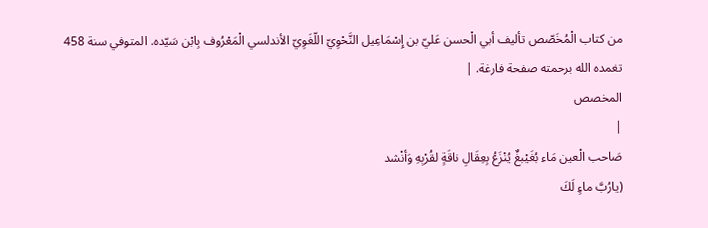من كتاب الْمُخَصّص تأليف أبي الْحسن عَليّ بن إِسْمَاعِيل النَّحْوِيّ اللّغَوِيّ الأندلسي الْمَعْرُوف بِابْن سَيّده. المتوفي سنة 458 تغمده الله برحمته صفحة فارغة. |
المخصص
|
صَاحب الْعين مَاء بُغَيْبغٌ يُنْزَعُ بِعِقَالِ ناقَةٍ لقُرْبِهِ وَأنْشد
(يارُبَّ ماءٍ لَكَ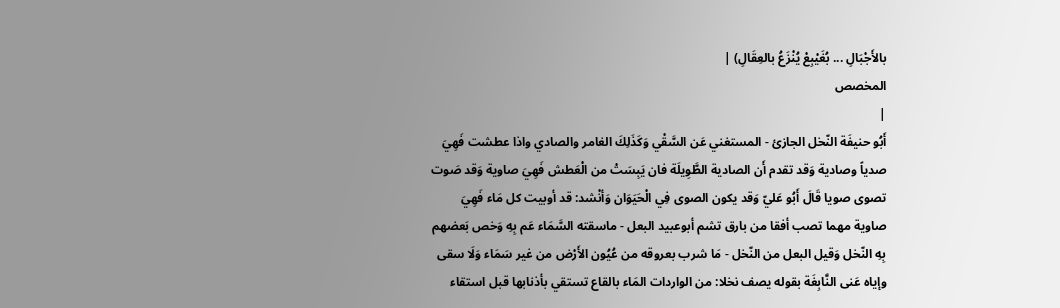بالأَجْبَالِ ... بُغَيْبِعْ يُنْزَعُ بالعِقَالِ) |
المخصص
|
أَبُو حنيفَة النّخل الجازئ - المستغني عَن السَّقْي وَكَذَلِكَ الغامر والصادي واذا عطشت فَهِيَ صدياً وصادية وَقد تقدم أَن الصادية الطَّوِيلَة فان يَبِسَتْ من الْعَطش فَهِيَ صاوية وَقد صَوت تصوى صويا قَالَ أَبُو عَليّ وَقد يكون الصوى فِي الْحَيَوَان وَأنْشد: قد أوبيت كل مَاء فَهِيَ صاوية مهما تصب أفقا من بارق تشم أبوعبيد البعل - ماسقته السَّمَاء عَم بِهِ وَخص بَعضهم بِهِ النّخل وَقيل البعل من النّخل - مَا شرب بعروقه من عُيُون الأَرْض من غير سَمَاء وَلَا سقى وإياه عَنى النَّابِغَة بقوله يصف نخلا: من الواردات المَاء بالقاع تستقي بأذنابها قبل استقاء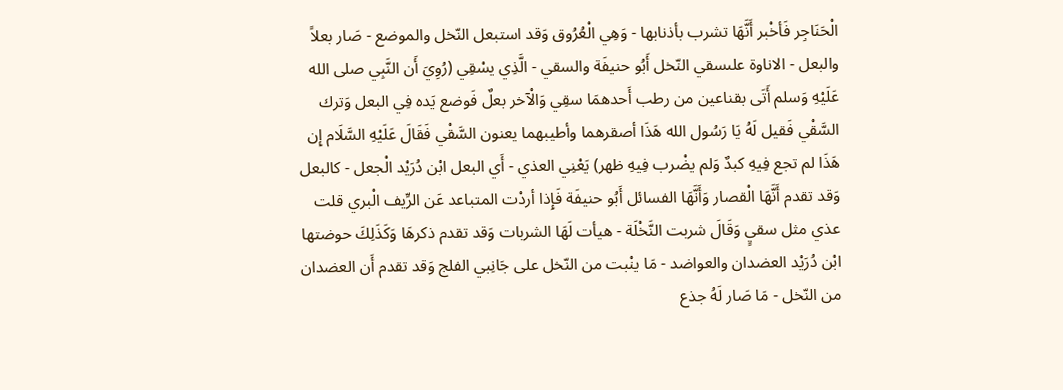الْحَنَاجِر فَأخْبر أَنَّهَا تشرب بأذنابها - وَهِي الْعُرُوق وَقد استبعل النّخل والموضع - صَار بعلاً والبعل - الاناوة علىسقي النّخل أَبُو حنيفَة والسقي - الَّذِي يسْقِي (رُوِيَ أَن النَّبِي صلى الله عَلَيْهِ وَسلم أَتَى بقناعين من رطب أَحدهمَا سقِي وَالْآخر بعلٌ فَوضع يَده فِي البعل وَترك السَّقْي فَقيل لَهُ يَا رَسُول الله هَذَا أصقرهما وأطيبهما يعنون السَّقْي فَقَالَ عَلَيْهِ السَّلَام إِن هَذَا لم تجع فِيهِ كبدٌ وَلم يضْرب فِيهِ ظهر) يَعْنِي العذي - أَي البعل ابْن دُرَيْد الْجعل - كالبعل وَقد تقدم أَنَّهَا الْقصار وَأَنَّهَا الفسائل أَبُو حنيفَة فَإِذا أردْت المتباعد عَن الرِّيف الْبري قلت عذي مثل سقيٍ وَقَالَ شربت النَّخْلَة - هيأت لَهَا الشربات وَقد تقدم ذكرهَا وَكَذَلِكَ حوضتها ابْن دُرَيْد العضدان والعواضد - مَا ينْبت من النّخل على جَانِبي الفلج وَقد تقدم أَن العضدان من النّخل - مَا صَار لَهُ جذع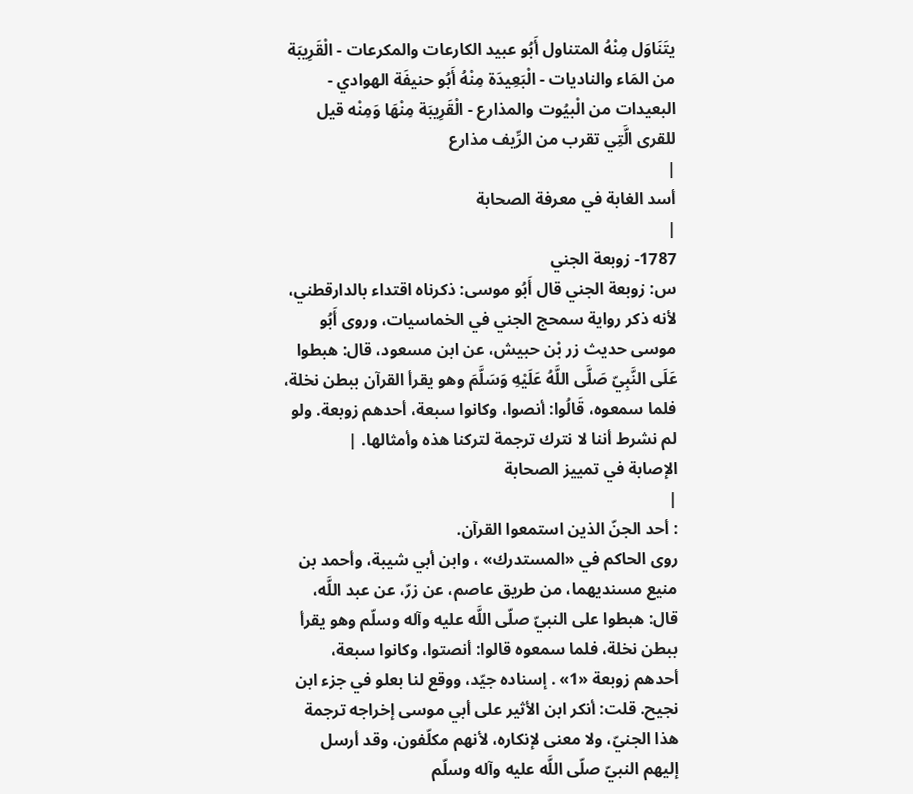يتَنَاوَل مِنْهُ المتناول أَبُو عبيد الكارعات والمكرعات - الْقَرِيبَة من المَاء والناديات - الْبَعِيدَة مِنْهُ أَبُو حنيفَة الهوادي - البعيدات من الْبيُوت والمذارع - الْقَرِيبَة مِنْهَا وَمِنْه قيل للقرى الَّتِي تقرب من الرِّيف مذارع
|
أسد الغابة في معرفة الصحابة
|
1787- زوبعة الجني
س: زوبعة الجني قال أَبُو موسى: ذكرناه اقتداء بالدارقطني، لأنه ذكر رواية سمحج الجني في الخماسيات، وروى أَبُو موسى حديث زر بْن حبيش، عن ابن مسعود، قال: هبطوا عَلَى النَّبِيّ صَلَّى اللَّهُ عَلَيْهِ وَسَلَّمَ وهو يقرأ القرآن ببطن نخلة، فلما سمعوه، قَالُوا: أنصوا، وكانوا سبعة، أحدهم زوبعة. ولو لم نشرط أننا لا نترك ترجمة لتركنا هذه وأمثالها. |
الإصابة في تمييز الصحابة
|
: أحد الجنّ الذين استمعوا القرآن.
روى الحاكم في «المستدرك» ، وابن أبي شيبة، وأحمد بن منيع مسنديهما، من طريق عاصم، عن زرّ، عن عبد اللَّه، قال: هبطوا على النبيّ صلّى اللَّه عليه وآله وسلّم وهو يقرأ ببطن نخلة، فلما سمعوه قالوا: أنصتوا، وكانوا سبعة، أحدهم زوبعة «1» . إسناده جيّد، ووقع لنا بعلو في جزء ابن نجيح. قلت: أنكر ابن الأثير على أبي موسى إخراجه ترجمة هذا الجنيّ، ولا معنى لإنكاره، لأنهم مكلّفون، وقد أرسل إليهم النبيّ صلّى اللَّه عليه وآله وسلّم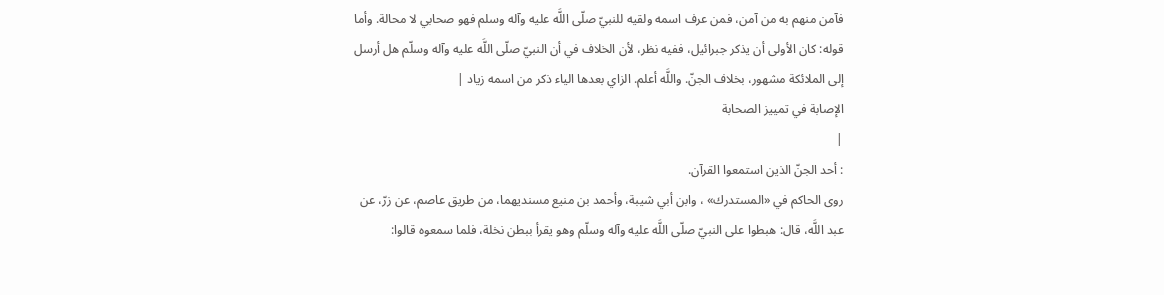فآمن منهم به من آمن، فمن عرف اسمه ولقيه للنبيّ صلّى اللَّه عليه وآله وسلم فهو صحابي لا محالة. وأما قوله: كان الأولى أن يذكر جبرائيل، ففيه نظر، لأن الخلاف في أن النبيّ صلّى اللَّه عليه وآله وسلّم هل أرسل إلى الملائكة مشهور، بخلاف الجنّ. واللَّه أعلم. الزاي بعدها الياء ذكر من اسمه زياد |
الإصابة في تمييز الصحابة
|
: أحد الجنّ الذين استمعوا القرآن.
روى الحاكم في «المستدرك» ، وابن أبي شيبة، وأحمد بن منيع مسنديهما، من طريق عاصم، عن زرّ، عن عبد اللَّه، قال: هبطوا على النبيّ صلّى اللَّه عليه وآله وسلّم وهو يقرأ ببطن نخلة، فلما سمعوه قالوا: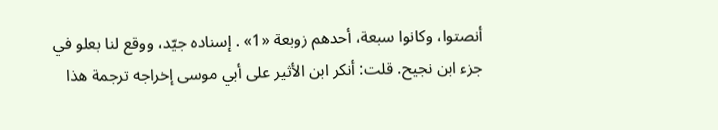أنصتوا، وكانوا سبعة، أحدهم زوبعة «1» . إسناده جيّد، ووقع لنا بعلو في جزء ابن نجيح. قلت: أنكر ابن الأثير على أبي موسى إخراجه ترجمة هذا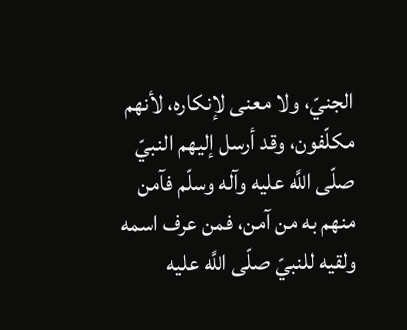الجنيّ، ولا معنى لإنكاره، لأنهم مكلّفون، وقد أرسل إليهم النبيّ صلّى اللَّه عليه وآله وسلّم فآمن منهم به من آمن، فمن عرف اسمه ولقيه للنبيّ صلّى اللَّه عليه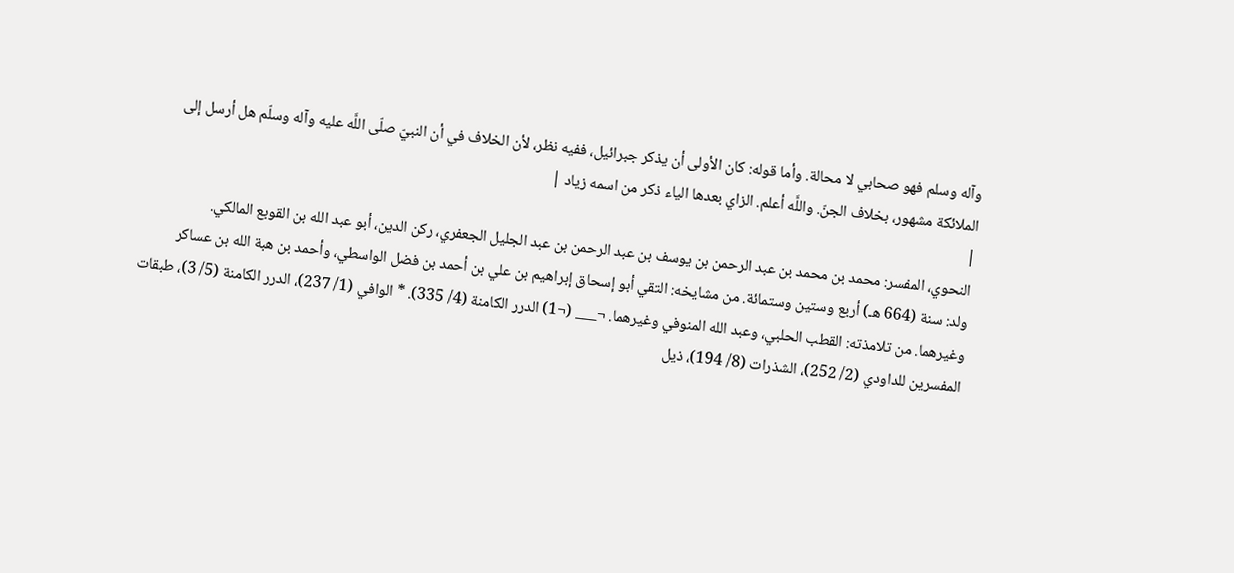وآله وسلم فهو صحابي لا محالة. وأما قوله: كان الأولى أن يذكر جبرائيل، ففيه نظر، لأن الخلاف في أن النبيّ صلّى اللَّه عليه وآله وسلّم هل أرسل إلى الملائكة مشهور، بخلاف الجنّ. واللَّه أعلم. الزاي بعدها الياء ذكر من اسمه زياد |
|
النحوي، المفسر: محمد بن محمد بن عبد الرحمن بن يوسف بن عبد الرحمن بن عبد الجليل الجعفري، ركن الدين، أبو عبد الله بن القوبع المالكي.
ولد: سنة (664 هـ) أربع وستين وستمائة. من مشايخه: التقي أبو إسحاق إبراهيم بن علي بن أحمد بن فضل الواسطي، وأحمد بن هبة الله بن عساكر وغيرهما. من تلامذته: القطب الحلبي، وعبد الله المنوفي وغيرهما. ¬___ (¬1) الدرر الكامنة (4/ 335). * الوافي (1/ 237)، الدرر الكامنة (5/ 3)، طبقات المفسرين للداودي (2/ 252)، الشذرات (8/ 194)، ذيل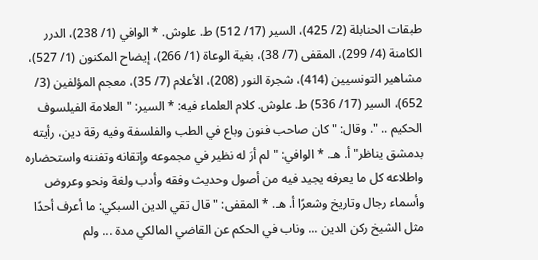طبقات الحنابلة (2/ 425)، السير (17/ 512) ط. علوش. * الوافي (1/ 238)، الدرر الكامنة (4/ 299)، المقفى (7/ 38)، بغية الوعاة (1/ 266)، إيضاح المكنون (1/ 527)، مشاهير التونسيين (414)، شجرة النور (208)، الأعلام (7/ 35)، معجم المؤلفين (3/ 652)، السير (17/ 536) ط. علوش. كلام العلماء فيه: * السير: "العلامة الفيلسوف الحكيم .. ". وقال: "كان صاحب فنون وباع في الطب والفلسفة وفيه رقة دين، رأيته بدمشق يناظر" أ. هـ. * الوافي: "لم أرَ له نظير في مجموعه وإتقانه وتفننه واستحضاره واطلاعه كل ما يعرفه يجيد فيه من أصول وحديث وفقه وأدب ولغة ونحو وعروض وأسماء رجال وتاريخ وشعرًا أ. هـ. * المقفى: "قال تقي الدين السبكي: ما أعرف أحدًا مثل الشيخ ركن الدين ... وناب في الحكم عن القاضي المالكي مدة ... ولم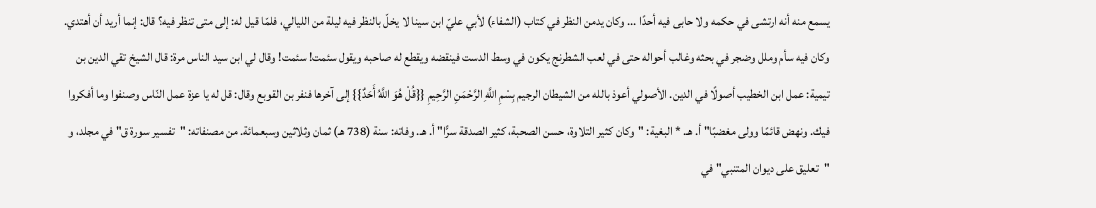يسمع منه أنه ارتشى في حكمه ولا حابى فيه أحدًا ... وكان يدمن النظر في كتاب (الشفاء) لأبي عليّ ابن سينا لا يخلّ بالنظر فيه ليلة من الليالي، فلمّا قيل له: إلى متى تنظر فيه؟ قال: إنما أريد أن أهتدي. وكان فيه سأم وملل وضجر في بحثه وغالب أحواله حتى في لعب الشطرنج يكون في وسط الدست فينقضه ويقطع له صاحبه ويقول سئمت! سئمت! وقال لي ابن سيد الناس مرة: قال الشيخ تقي الدين بن تيمية: عمل ابن الخطيب أصولًا في الدين. الأصولي أعوذ بالله من الشيطان الرجيم بِسْمِ اللَّهِ الرَّحْمَنِ الرَّحِيمِ {{قُلْ هُوَ اللَّهُ أَحَدٌ}} إلى آخرها فنفر بن القوبع وقال: قل له يا عزة عمل النّاس وصنفوا وما أفكروا فيك. ونهض قائمًا وولى مغضبًا" أ. هـ. * البغية: "وكان كثير التلاوة، حسن الصحبة، كثير الصدقة سرًّا" أ. هـ. وفاته: سنة (738 هـ) ثمان وثلاثين وسبعمائة. من مصنفاته: "تفسير سورة ق" في مجلد، و "تعليق على ديوان المتنبي" في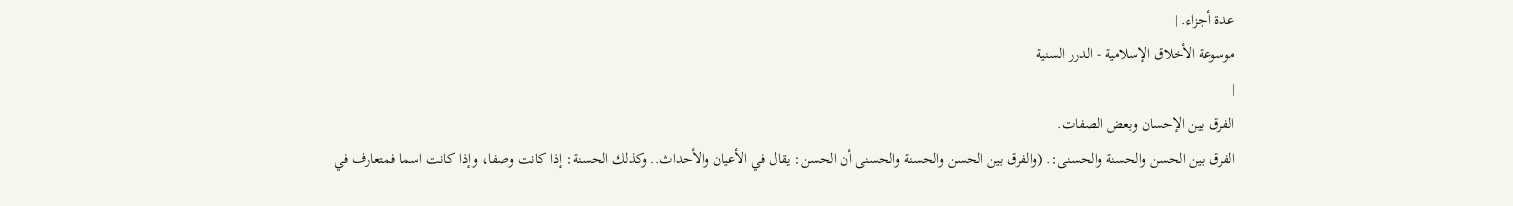عدة أجزاء. |
موسوعة الأخلاق الإسلامية - الدرر السنية
|
الفرق بين الإحسان وبعض الصفات.
الفرق بين الحسن والحسنة والحسنى:. (والفرق بين الحسن والحسنة والحسنى أن الحسن: يقال في الأعيان والأحداث.. وكذلك الحسنة: إذا كانت وصفا، وإذا كانت اسما فمتعارف في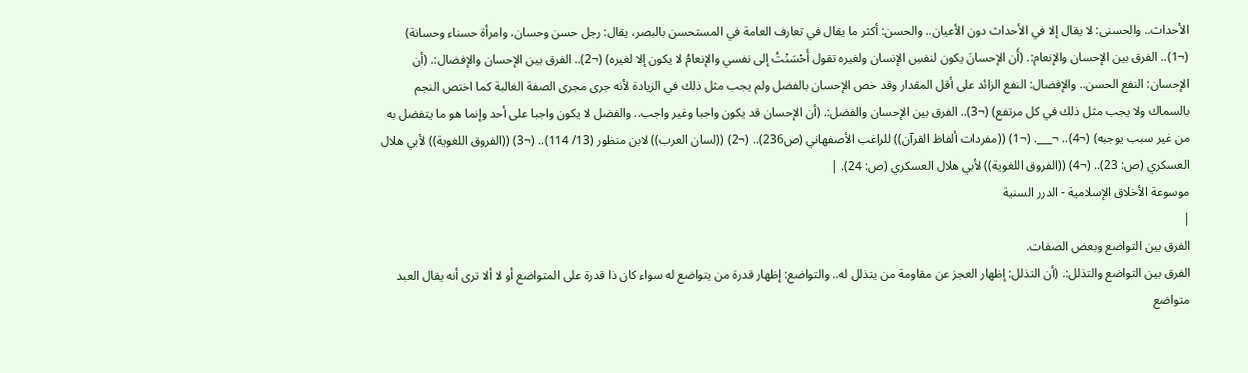الأحداث.. والحسنى: لا يقال إلا في الأحداث دون الأعيان.. والحسن: أكثر ما يقال في تعارف العامة في المستحسن بالبصر، يقال: رجل حسن وحسان، وامرأة حسناء وحسانة) (¬1).. الفرق بين الإحسان والإنعام:. (أَن الإحسانَ يكون لنفسِ الإنسان ولغيره تقول أَحْسَنْتُ إلى نفسي والإنعامُ لا يكون إلا لغيره) (¬2).. الفرق بين الإحسان والإفضال:. (أن الإحسان: النفع الحسن.. والإفضال: النفع الزائد على أقل المقدار وقد خص الإحسان بالفضل ولم يجب مثل ذلك في الزيادة لأنه جرى مجرى الصفة الغالبة كما اختص النجم بالسماك ولا يجب مثل ذلك في كل مرتفع) (¬3).. الفرق بين الإحسان والفضل:. (أن الإحسان قد يكون واجبا وغير واجب.. والفضل لا يكون واجبا على أحد وإنما هو ما يتفضل به من غير سبب يوجبه) (¬4).. ¬___. (¬1) ((مفردات ألفاظ القرآن)) للراغب الأصفهاني (ص236).. (¬2) ((لسان العرب)) لابن منظور (13/ 114).. (¬3) ((الفروق اللغوية)) لأبي هلال العسكري (ص: 23).. (¬4) ((الفروق اللغوية)) لأبي هلال العسكري (ص: 24). |
موسوعة الأخلاق الإسلامية - الدرر السنية
|
الفرق بين التواضع وبعض الصفات.
الفرق بين التواضع والتذلل:. (أن التذلل: إظهار العجز عن مقاومة من يتذلل له.. والتواضع: إظهار قدرة من يتواضع له سواء كان ذا قدرة على المتواضع أو لا ألا ترى أنه يقال العبد متواضع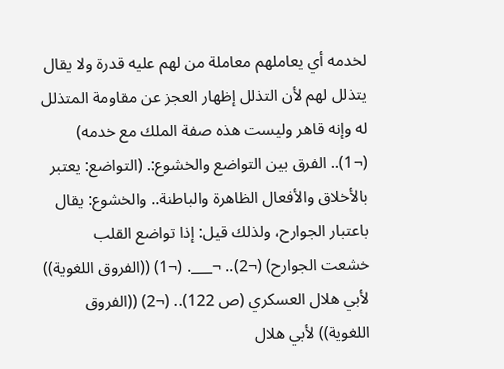لخدمه أي يعاملهم معاملة من لهم عليه قدرة ولا يقال يتذلل لهم لأن التذلل إظهار العجز عن مقاومة المتذلل له وإنه قاهر وليست هذه صفة الملك مع خدمه) (¬1).. الفرق بين التواضع والخشوع:. (التواضع: يعتبر بالأخلاق والأفعال الظاهرة والباطنة.. والخشوع: يقال باعتبار الجوارح، ولذلك قيل: إذا تواضع القلب خشعت الجوارح) (¬2).. ¬___. (¬1) ((الفروق اللغوية)) لأبي هلال العسكري (ص 122).. (¬2) ((الفروق اللغوية)) لأبي هلال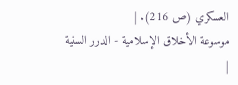العسكري (ص 216). |
موسوعة الأخلاق الإسلامية - الدرر السنية
|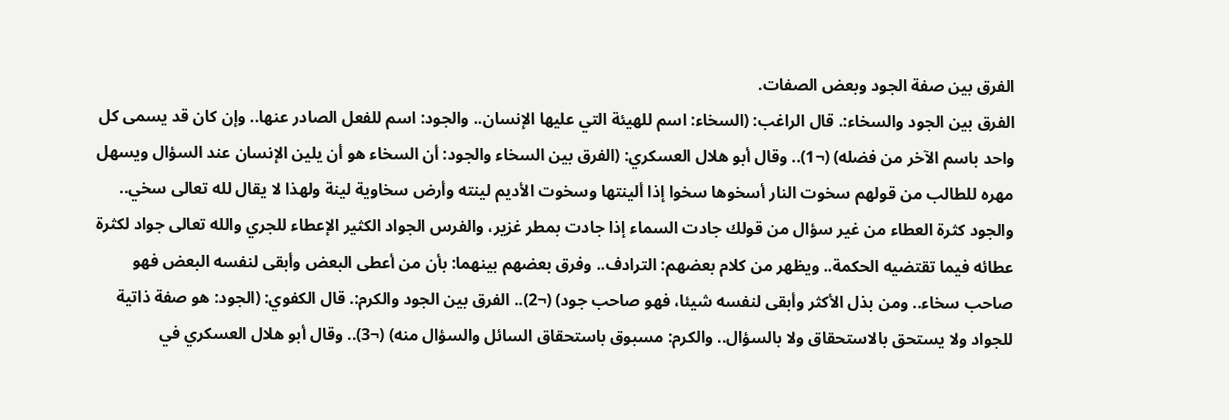الفرق بين صفة الجود وبعض الصفات.
الفرق بين الجود والسخاء:. قال الراغب: (السخاء: اسم للهيئة التي عليها الإنسان.. والجود: اسم للفعل الصادر عنها.. وإن كان قد يسمى كل واحد باسم الآخر من فضله) (¬1).. وقال أبو هلال العسكري: (الفرق بين السخاء والجود: أن السخاء هو أن يلين الإنسان عند السؤال ويسهل مهره للطالب من قولهم سخوت النار أسخوها سخوا إذا ألينتها وسخوت الأديم لينته وأرض سخاوية لينة ولهذا لا يقال لله تعالى سخي.. والجود كثرة العطاء من غير سؤال من قولك جادت السماء إذا جادت بمطر غزير، والفرس الجواد الكثير الإعطاء للجري والله تعالى جواد لكثرة عطائه فيما تقتضيه الحكمة.. ويظهر من كلام بعضهم: الترادف.. وفرق بعضهم بينهما: بأن من أعطى البعض وأبقى لنفسه البعض فهو صاحب سخاء.. ومن بذل الأكثر وأبقى لنفسه شيئا، فهو صاحب جود) (¬2).. الفرق بين الجود والكرم:. قال الكفوي: (الجود: هو صفة ذاتية للجواد ولا يستحق بالاستحقاق ولا بالسؤال.. والكرم: مسبوق باستحقاق السائل والسؤال منه) (¬3).. وقال أبو هلال العسكري في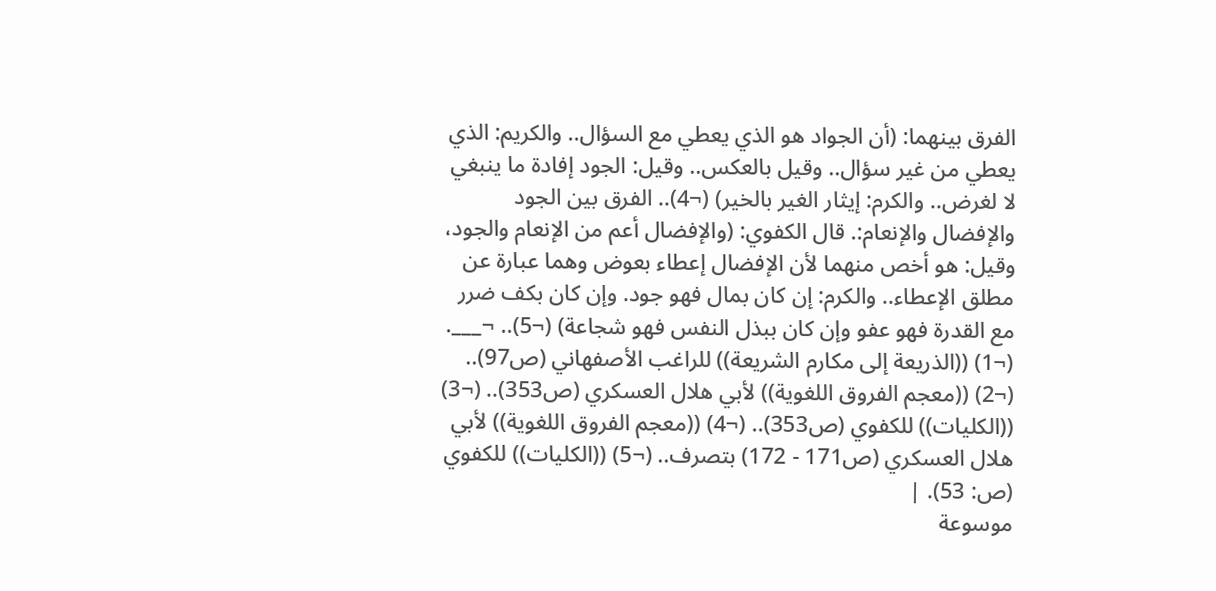الفرق بينهما: (أن الجواد هو الذي يعطي مع السؤال.. والكريم: الذي يعطي من غير سؤال.. وقيل بالعكس.. وقيل: الجود إفادة ما ينبغي لا لغرض.. والكرم: إيثار الغير بالخير) (¬4).. الفرق بين الجود والإفضال والإنعام:. قال الكفوي: (والإفضال أعم من الإنعام والجود، وقيل: هو أخص منهما لأن الإفضال إعطاء بعوض وهما عبارة عن مطلق الإعطاء.. والكرم: إن كان بمال فهو جود. وإن كان بكف ضرر مع القدرة فهو عفو وإن كان ببذل النفس فهو شجاعة) (¬5).. ¬___. (¬1) ((الذريعة إلى مكارم الشريعة)) للراغب الأصفهاني (ص97).. (¬2) ((معجم الفروق اللغوية)) لأبي هلال العسكري (ص353).. (¬3) ((الكليات)) للكفوي (ص353).. (¬4) ((معجم الفروق اللغوية)) لأبي هلال العسكري (ص171 - 172) بتصرف.. (¬5) ((الكليات)) للكفوي (ص: 53). |
موسوعة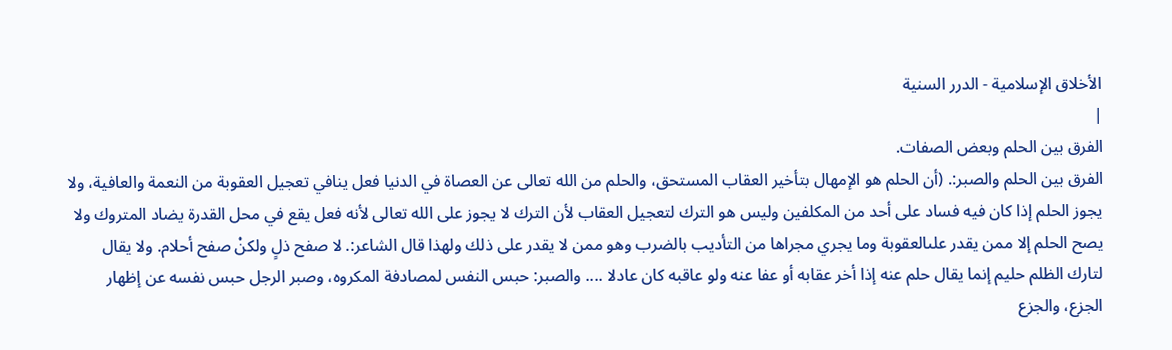الأخلاق الإسلامية - الدرر السنية
|
الفرق بين الحلم وبعض الصفات.
الفرق بين الحلم والصبر:. (أن الحلم هو الإمهال بتأخير العقاب المستحق، والحلم من الله تعالى عن العصاة في الدنيا فعل ينافي تعجيل العقوبة من النعمة والعافية، ولا يجوز الحلم إذا كان فيه فساد على أحد من المكلفين وليس هو الترك لتعجيل العقاب لأن الترك لا يجوز على الله تعالى لأنه فعل يقع في محل القدرة يضاد المتروك ولا يصح الحلم إلا ممن يقدر علىالعقوبة وما يجري مجراها من التأديب بالضرب وهو ممن لا يقدر على ذلك ولهذا قال الشاعر:. لا صفح ذلٍ ولكنْ صفح أحلام. ولا يقال لتارك الظلم حليم إنما يقال حلم عنه إذا أخر عقابه أو عفا عنه ولو عاقبه كان عادلا .... والصبر: حبس النفس لمصادفة المكروه، وصبر الرجل حبس نفسه عن إظهار الجزع، والجزع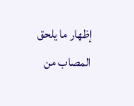إظهار ما يلحق المصاب من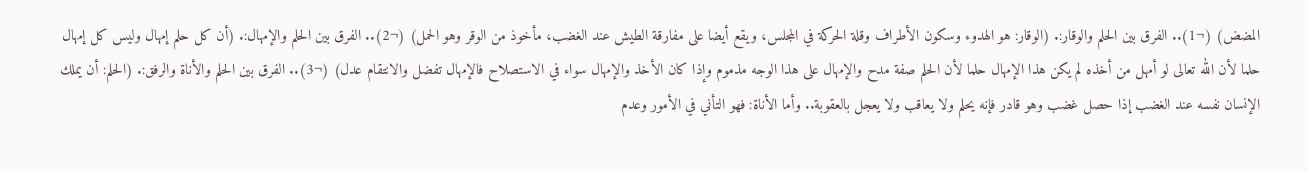المضض) (¬1).. الفرق بين الحلم والوقار:. (الوقار: هو الهدوء وسكون الأطراف وقلة الحركة في المجلس، ويقع أيضا على مفارقة الطيش عند الغضب، مأخوذ من الوقر وهو الحمل) (¬2).. الفرق بين الحلم والإمهال:. (أن كل حلم إمهال وليس كل إمهال حلما لأن الله تعالى لو أمهل من أخذه لم يكن هذا الإمهال حلما لأن الحلم صفة مدح والإمهال على هذا الوجه مذموم وإذا كان الأخذ والإمهال سواء في الاستصلاح فالإمهال تفضل والانتقام عدل) (¬3).. الفرق بين الحلم والأناة والرفق:. (الحلم: أن يملك الإنسان نفسه عند الغضب إذا حصل غضب وهو قادر فإنه يحلم ولا يعاقب ولا يعجل بالعقوبة.. وأما الأناة: فهو التأني في الأمور وعدم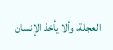العجلة، وألا يأخذ الإنسان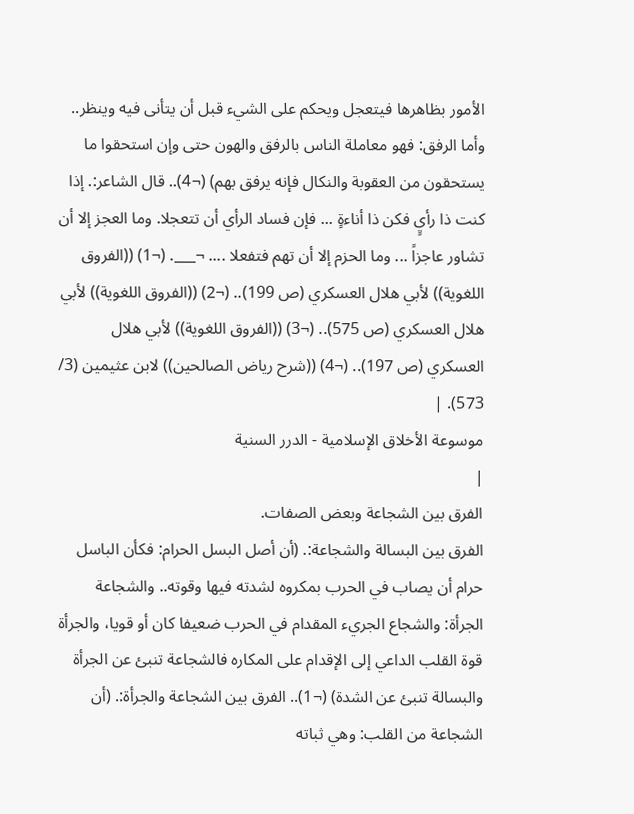الأمور بظاهرها فيتعجل ويحكم على الشيء قبل أن يتأنى فيه وينظر.. وأما الرفق: فهو معاملة الناس بالرفق والهون حتى وإن استحقوا ما يستحقون من العقوبة والنكال فإنه يرفق بهم) (¬4).. قال الشاعر:. إذا كنت ذا رأيٍ فكن ذا أناءةٍ ... فإن فساد الرأي أن تتعجلا. وما العجز إلا أن تشاور عاجزاً ... وما الحزم إلا أن تهم فتفعلا .... ¬___. (¬1) ((الفروق اللغوية)) لأبي هلال العسكري (ص 199).. (¬2) ((الفروق اللغوية)) لأبي هلال العسكري (ص 575).. (¬3) ((الفروق اللغوية)) لأبي هلال العسكري (ص 197).. (¬4) ((شرح رياض الصالحين)) لابن عثيمين (3/ 573). |
موسوعة الأخلاق الإسلامية - الدرر السنية
|
الفرق بين الشجاعة وبعض الصفات.
الفرق بين البسالة والشجاعة:. (أن أصل البسل الحرام: فكأن الباسل حرام أن يصاب في الحرب بمكروه لشدته فيها وقوته.. والشجاعة الجرأة: والشجاع الجريء المقدام في الحرب ضعيفا كان أو قويا، والجرأة قوة القلب الداعي إلى الإقدام على المكاره فالشجاعة تنبئ عن الجرأة والبسالة تنبئ عن الشدة) (¬1).. الفرق بين الشجاعة والجرأة:. (أن الشجاعة من القلب: وهي ثباته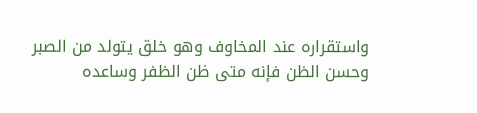واستقراره عند المخاوف وهو خلق يتولد من الصبر وحسن الظن فإنه متى ظن الظفر وساعده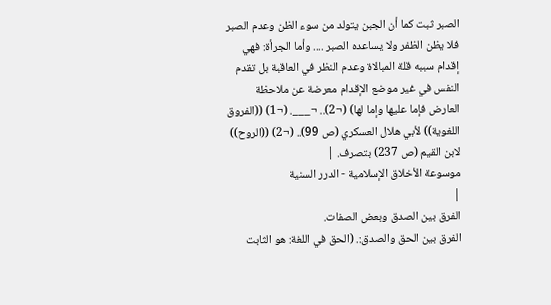الصبر ثبت كما أن الجبن يتولد من سوء الظن وعدم الصبر فلا يظن الظفر ولا يساعده الصبر .... وأما الجرأة: فهي إقدام سببه قلة المبالاة وعدم النظر في العاقبة بل تقدم النفس في غير موضع الإقدام معرضة عن ملاحظة العارض فإما عليها وإما لها) (¬2).. ¬___. (¬1) ((الفروق اللغوية)) لأبي هلال العسكري (ص 99).. (¬2) ((الروح)) لابن القيم (ص 237) بتصرف. |
موسوعة الأخلاق الإسلامية - الدرر السنية
|
الفرق بين الصدق وبعض الصفات.
الفرق بين الحق والصدق:. (الحق في اللغة: هو الثابت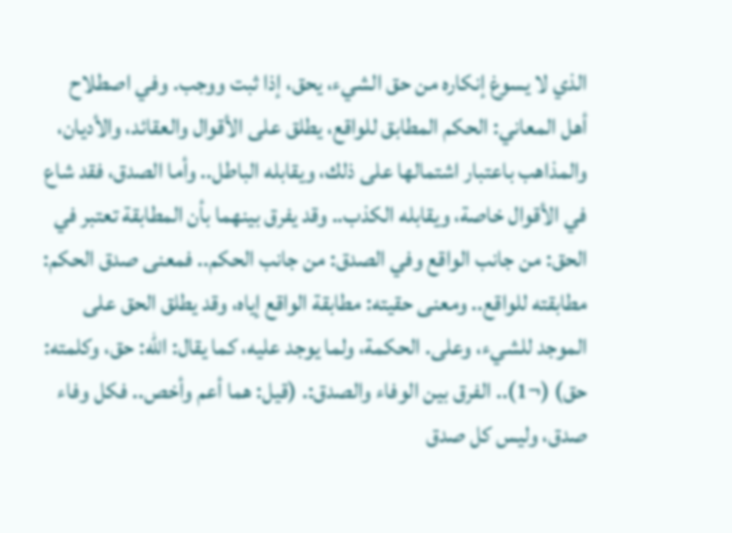الذي لا يسوغ إنكاره من حق الشيء، يحق، إذا ثبت ووجب. وفي اصطلاح أهل المعاني: الحكم المطابق للواقع، يطلق على الأقوال والعقائد، والأديان، والمذاهب باعتبار اشتمالها على ذلك، ويقابله الباطل.. وأما الصدق، فقد شاع في الأقوال خاصة، ويقابله الكذب.. وقد يفرق بينهما بأن المطابقة تعتبر في الحق: من جانب الواقع وفي الصدق: من جانب الحكم.. فمعنى صدق الحكم: مطابقته للواقع.. ومعنى حقيته: مطابقة الواقع إياه، وقد يطلق الحق على الموجد للشيء، وعلى. الحكمة، ولما يوجد عليه، كما يقال: الله: حق، وكلمته: حق) (¬1).. الفرق بين الوفاء والصدق:. (قيل: هما أعم وأخص.. فكل وفاء صدق، وليس كل صدق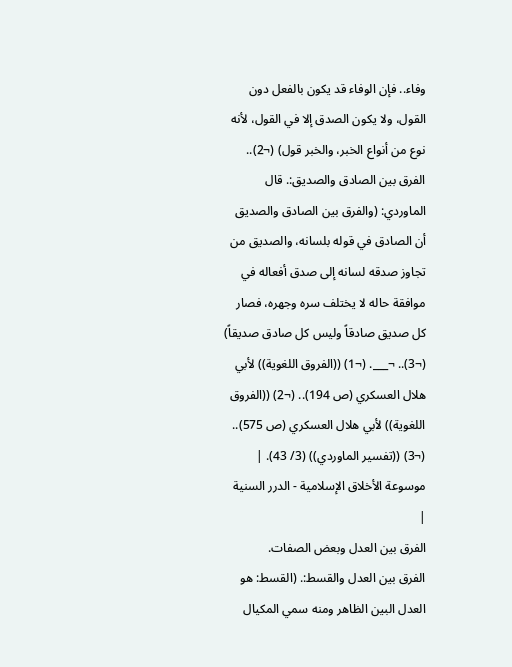وفاء.. فإن الوفاء قد يكون بالفعل دون القول، ولا يكون الصدق إلا في القول، لأنه نوع من أنواع الخبر، والخبر قول) (¬2).. الفرق بين الصادق والصديق:. قال الماوردي: (والفرق بين الصادق والصديق أن الصادق في قوله بلسانه، والصديق من تجاوز صدقه لسانه إلى صدق أفعاله في موافقة حاله لا يختلف سره وجهره، فصار كل صديق صادقاً وليس كل صادق صديقاً) (¬3).. ¬___. (¬1) ((الفروق اللغوية)) لأبي هلال العسكري (ص 194).. (¬2) ((الفروق اللغوية)) لأبي هلال العسكري (ص 575).. (¬3) ((تفسير الماوردي)) (3/ 43). |
موسوعة الأخلاق الإسلامية - الدرر السنية
|
الفرق بين العدل وبعض الصفات.
الفرق بين العدل والقسط:. (القسط: هو العدل البين الظاهر ومنه سمي المكيال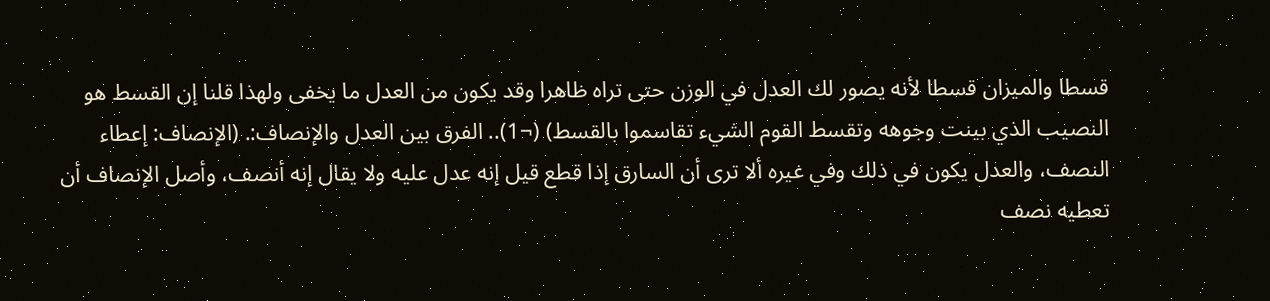قسطا والميزان قسطا لأنه يصور لك العدل في الوزن حتى تراه ظاهرا وقد يكون من العدل ما يخفى ولهذا قلنا إن القسط هو النصيب الذي بينت وجوهه وتقسط القوم الشيء تقاسموا بالقسط) (¬1).. الفرق بين العدل والإنصاف:. (الإنصاف: إعطاء النصف، والعدل يكون في ذلك وفي غيره ألا ترى أن السارق إذا قطع قيل إنه عدل عليه ولا يقال إنه أنصف، وأصل الإنصاف أن تعطيه نصف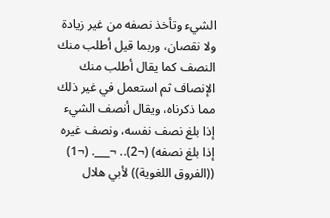الشيء وتأخذ نصفه من غير زيادة ولا نقصان، وربما قيل أطلب منك النصف كما يقال أطلب منك الإنصاف ثم استعمل في غير ذلك مما ذكرناه، ويقال أنصف الشيء إذا بلغ نصف نفسه، ونصف غيره إذا بلغ نصفه) (¬2).. ¬___. (¬1) ((الفروق اللغوية)) لأبي هلال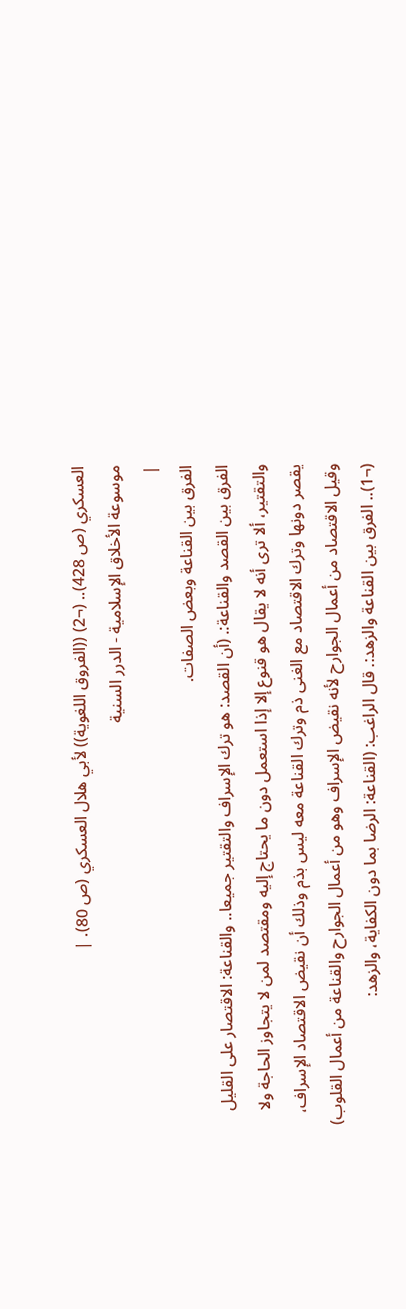العسكري (ص 428).. (¬2) ((الفروق اللغوية)) لأبي هلال العسكري (ص 80). |
موسوعة الأخلاق الإسلامية - الدرر السنية
|
الفرق بين القناعة وبعض الصفات.
الفرق بين القصد والقناعة:. (أن القصد: هو ترك الإسراف والتقتير جميعا.. والقناعة: الاقتصار على القليل والتقتير، ألا ترى أنه لا يقال هو قنوع إلا إذا استعمل دون ما يحتاج إليه ومقتصد لمن لا يتجاوز الحاجة ولا يقصر دونها وترك الاقتصاد مع الغنى ذم وترك القناعة معه ليس بذم وذلك أن نقيض الاقتصاد الإسراف، وقيل الاقتصاد من أعمال الجوارح لأنه نقيض الإسراف وهو من أعمال الجوارح والقناعة من أعمال القلوب) (¬1).. الفرق بين القناعة والزهد:. قال الراغب: (القناعة: الرضا بما دون الكفاية، والزهد: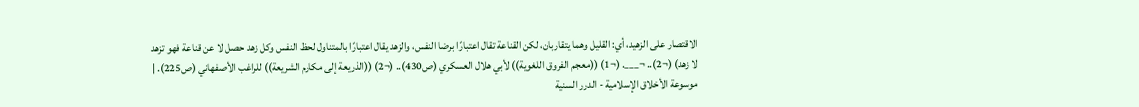الاقتصار على الزهيد، أي: القليل وهما يتقاربان، لكن القناعة تقال اعتبارًا برضا النفس، والزهد يقال اعتبارًا بالمتناول لحظ النفس وكل زهد حصل لا عن قناعة فهو تزهد لا زهد) (¬2).. ¬___. (¬1) ((معجم الفروق اللغوية)) لأبي هلال العسكري (ص430).. (¬2) ((الذريعة إلى مكارم الشريعة)) للراغب الأصفهاني (ص225). |
موسوعة الأخلاق الإسلامية - الدرر السنية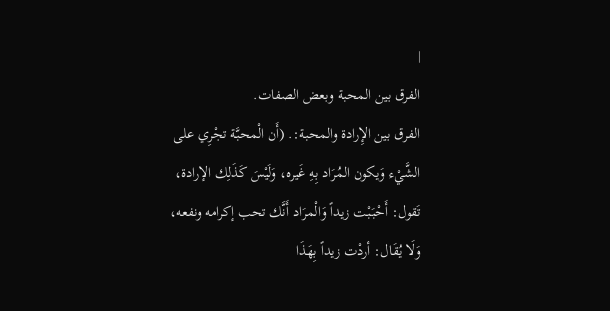|
الفرق بين المحبة وبعض الصفات.
الفرق بين الإِرادة والمحبة:. (أَن الْمحبَّة تجْرِي على الشَّيْء وَيكون المُرَاد بِهِ غَيره، وَلَيْسَ كَذَلِك الإرادة، تَقول: أَحْبَبْت زيداً وَالْمرَاد أَنَّك تحب إكرامه ونفعه، وَلَا يُقَال: أردْت زيداً بِهَذَا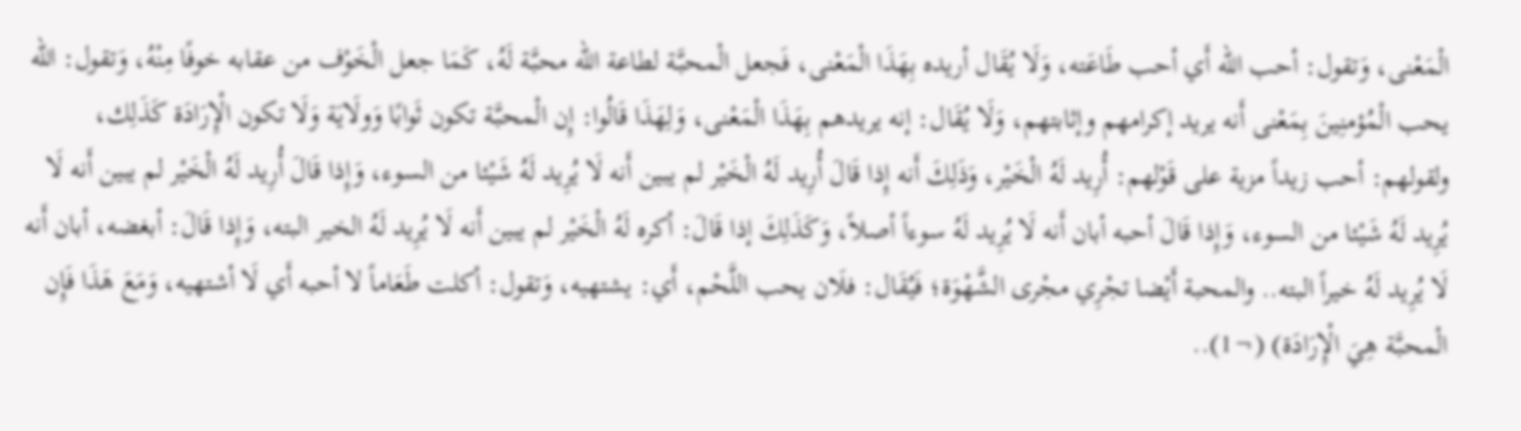الْمَعْنى، وَتقول: أحب الله أَي أحب طَاعَته، وَلَا يُقَال أريده بِهَذَا الْمَعْنى، فَجعل الْمحبَّة لطاعة الله محبَّة لَهُ، كَمَا جعل الْخَوْف من عقابه خوفًا مِنْهُ، وَتقول: الله يحب الْمُؤمنِينَ بِمَعْنى أَنه يريد إكرامهم وإثابتهم، وَلَا يُقَال: إنه يريدهم بِهَذَا الْمَعْنى، وَلِهَذَا قَالُوا: إِن الْمحبَّة تكون ثَوابًا وَولَايَة وَلَا تكون الْإِرَادَة كَذَلِك، ولقولهم: أحب زيداً مزية على قَوْلهم: أُرِيد لَهُ الْخَيْر، وَذَلِكَ أَنه إِذا قَالَ أُرِيد لَهُ الْخَيْر لم يبين أَنه لَا يُرِيد لَهُ شَيْئا من السوء، وَإِذا قَالَ أُرِيد لَهُ الْخَيْر لم يبين أَنه لَا يُرِيد لَهُ شَيْئا من السوء، وَإِذا قَالَ أحبه أبان أَنه لَا يُرِيد لَهُ سوءاً أصلاً، وَكَذَلِكَ إذا قَالَ: أكره لَهُ الْخَيْر لم يبين أَنه لَا يُرِيد لَهُ الخير البته، وَإِذا قَالَ: أبغضه، أبان أَنه لَا يُرِيد لَهُ خيراً البته.. والمحبة أَيْضا تجْرِي مجْرى الشَّهْوَة؛ فَيُقَال: فلَان يحب اللَّحْم، أَي: يشتهيه، وَتقول: أكلت طَعَاماً لا أحبه أَي لَا أشتهيه، وَمَعَ هَذَا فَإِن الْمحبَّة هِيَ الْإِرَادَة) (¬1)..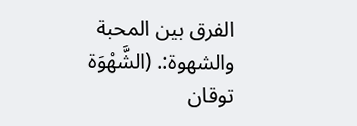الفرق بين المحبة والشهوة:. (الشَّهْوَة توقان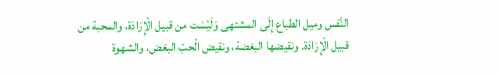النَّفس وميل الطباع إِلَى المشتهى وَلَيْسَت من قبيل الْإِرَادَة، والمحبة من قبيل الْإِرَادَة. ونقيضها البغضة، ونقيض الْحبّ البغض، والشهوة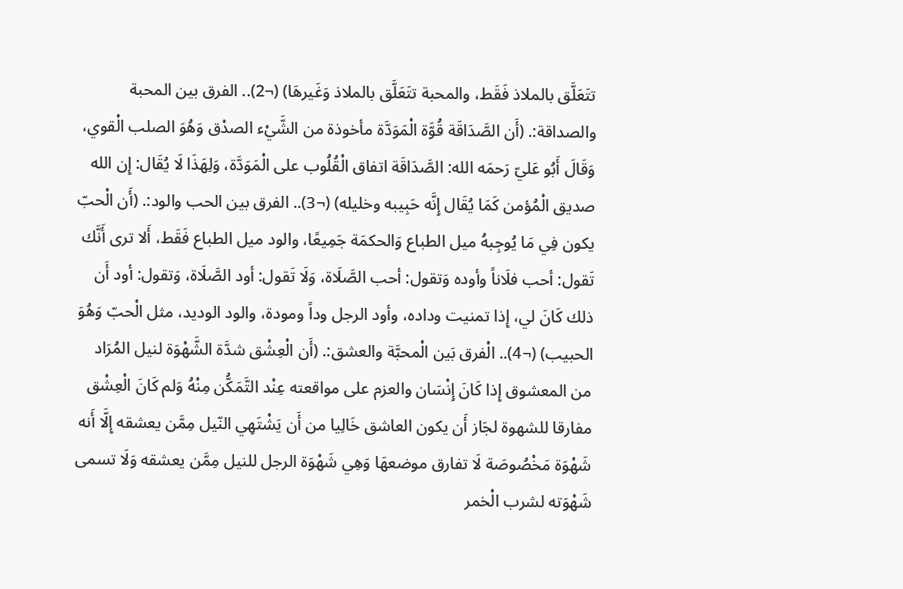تتَعَلَّق بالملاذ فَقَط، والمحبة تتَعَلَّق بالملاذ وَغَيرهَا) (¬2).. الفرق بين المحبة والصداقة:. (أَن الصَّدَاقَة قُوَّة الْمَوَدَّة مأخوذة من الشَّيْء الصدْق وَهُوَ الصلب الْقوي، وَقَالَ أَبُو عَليّ رَحمَه الله: الصَّدَاقَة اتفاق الْقُلُوب على الْمَوَدَّة، وَلِهَذَا لَا يُقَال: إِن الله صديق الْمُؤمن كَمَا يُقَال إِنَّه حَبِيبه وخليله) (¬3).. الفرق بين الحب والود:. (أَن الْحبّ يكون فِي مَا يُوجِبهُ ميل الطباع وَالحكمَة جَمِيعًا، والود ميل الطباع فَقَط، أَلا ترى أَنَّك تَقول: أحب فلَاناً وأوده وَتقول: أحب الصَّلَاة، وَلَا تَقول: أود الصَّلَاة، وَتقول: أود أَن ذلك كَانَ لي، إِذا تمنيت وداده، وأود الرجل وداً ومودة، والود الوديد، مثل الْحبّ وَهُوَ الحبيب) (¬4).. الْفرق بَين الْمحبَّة والعشق:. (أَن الْعِشْق شدَّة الشَّهْوَة لنيل المُرَاد من المعشوق إِذا كَانَ إِنْسَان والعزم على مواقعته عِنْد التَّمَكُّن مِنْهُ وَلم كَانَ الْعِشْق مفارقا للشهوة لجَاز أَن يكون العاشق خَالِيا من أَن يَشْتَهِي النّيل مِمَّن يعشقه إِلَّا أَنه شَهْوَة مَخْصُوصَة لَا تفارق موضعهَا وَهِي شَهْوَة الرجل للنيل مِمَّن يعشقه وَلَا تسمى شَهْوَته لشرب الْخمر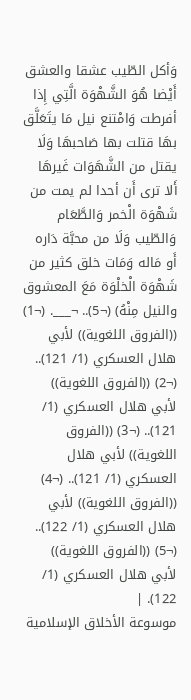وَأكل الطّيب عشقا والعشق أَيْضا هُوَ الشَّهْوَة الَّتِي إِذا أفرطت وَامْتنع نيل مَا يتَعَلَّق بهَا قتلت بها صَاحبهَا وَلَا يقتل من الشَّهَوَات غَيرهَا أَلا ترى أَن أحدا لم يمت من شَهْوَة الْخمر وَالطَّعَام وَالطّيب وَلَا من محبَّة دَاره أَو مَاله وَمَات خلق كثير من شَهْوَة الْخلْوَة مَعَ المعشوق والنيل مِنْهُ) (¬5).. ¬___. (¬1) ((الفروق اللغوية)) لأبي هلال العسكري (1/ 121).. (¬2) ((الفروق اللغوية)) لأبي هلال العسكري (1/ 121).. (¬3) ((الفروق اللغوية)) لأبي هلال العسكري (1/ 121).. (¬4) ((الفروق اللغوية)) لأبي هلال العسكري (1/ 122).. (¬5) ((الفروق اللغوية)) لأبي هلال العسكري (1/ 122). |
موسوعة الأخلاق الإسلامية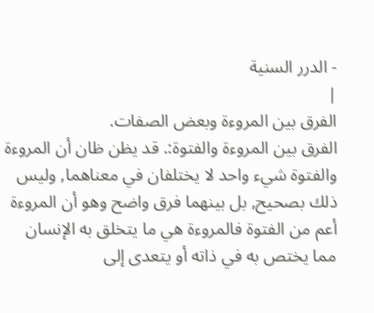- الدرر السنية
|
الفرق بين المروءة وبعض الصفات.
الفرق بين المروءة والفتوة:. قد يظن ظان أن المروءة والفتوة شيء واحد لا يختلفان في معناهما, وليس ذلك بصحيح, بل بينهما فرق واضح وهو أن المروءة أعم من الفتوة فالمروءة هي ما يتخلق به الإنسان مما يختص به في ذاته أو يتعدى إلى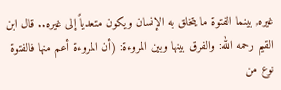غيره, بينما الفتوة ما يتخلق به الإنسان ويكون متعدياً إلى غيره.. قال ابن القيم رحمه الله: والفرق بينها وبين المروءة: (أن المروءة أعم منها فالفتوة نوع من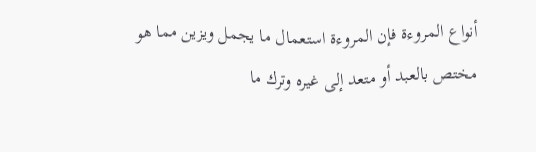أنواع المروءة فإن المروءة استعمال ما يجمل ويزين مما هو مختص بالعبد أو متعد إلى غيره وترك ما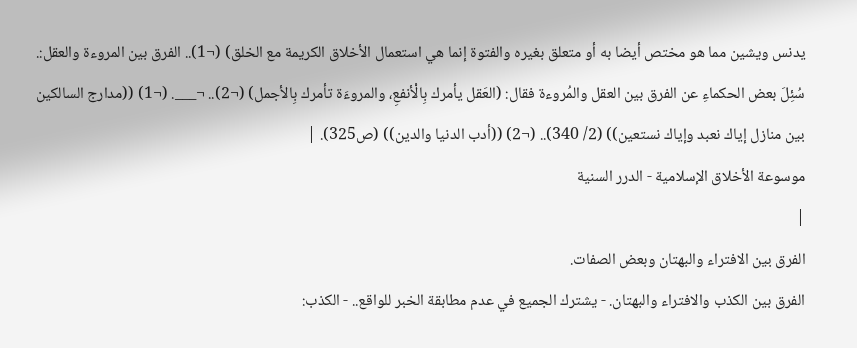يدنس ويشين مما هو مختص أيضا به أو متعلق بغيره والفتوة إنما هي استعمال الأخلاق الكريمة مع الخلق) (¬1).. الفرق بين المروءة والعقل:. سُئِلَ بعض الحكماءِ عن الفرق بين العقل والمُروءة فقال: (العَقل يأمرك بِالْأنفعِ، والمروءَة تأمرك بِالأجمل) (¬2).. ¬___. (¬1) ((مدارج السالكين بين منازل إياك نعبد وإياك نستعين)) (2/ 340).. (¬2) ((أدب الدنيا والدين)) (ص325). |
موسوعة الأخلاق الإسلامية - الدرر السنية
|
الفرق بين الافتراء والبهتان وبعض الصفات.
الفرق بين الكذب والافتراء والبهتان. - يشترك الجميع في عدم مطابقة الخبر للواقع.. - الكذب: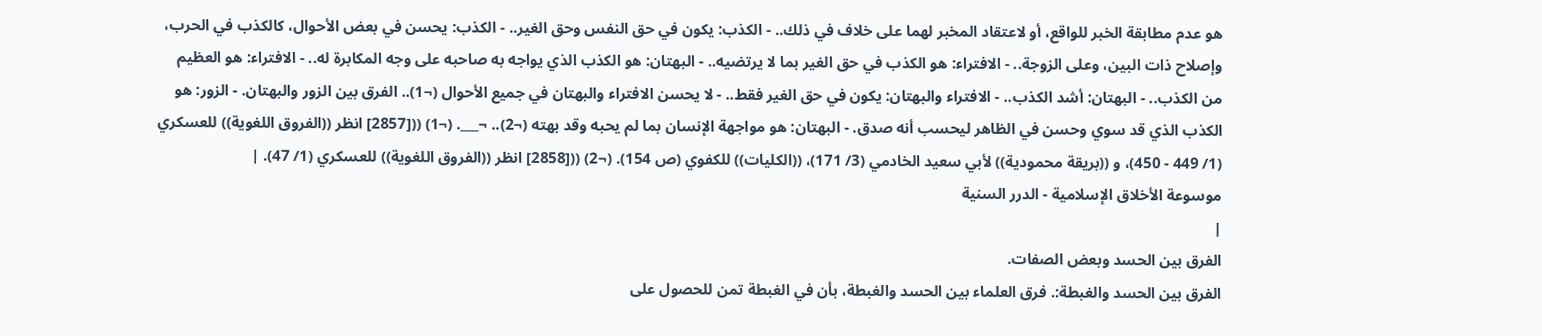هو عدم مطابقة الخبر للواقع، أو لاعتقاد المخبر لهما على خلاف في ذلك.. - الكذب: يكون في حق النفس وحق الغير.. - الكذب: يحسن في بعض الأحوال، كالكذب في الحرب، وإصلاح ذات البين، وعلى الزوجة.. - الافتراء: هو الكذب في حق الغير بما لا يرتضيه.. - البهتان: هو الكذب الذي يواجه به صاحبه على وجه المكابرة له.. - الافتراء: هو العظيم من الكذب.. - البهتان: أشد الكذب.. - الافتراء والبهتان: يكون في حق الغير فقط.. - لا يحسن الافتراء والبهتان في جميع الأحوال (¬1).. الفرق بين الزور والبهتان. - الزور: هو الكذب الذي قد سوي وحسن في الظاهر ليحسب أنه صدق. - البهتان: هو مواجهة الإنسان بما لم يحبه وقد بهته (¬2).. ¬___. (¬1) (([2857] انظر ((الفروق اللغوية)) للعسكري (1/ 449 - 450)، و ((بريقة محمودية)) لأبي سعيد الخادمي (3/ 171)، ((الكليات)) للكفوي (ص 154). (¬2) (([2858] انظر ((الفروق اللغوية)) للعسكري (1/ 47). |
موسوعة الأخلاق الإسلامية - الدرر السنية
|
الفرق بين الحسد وبعض الصفات.
الفرق بين الحسد والغبطة:. فرق العلماء بين الحسد والغبطة، بأن في الغبطة تمن للحصول على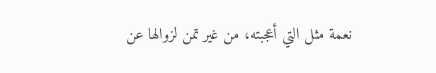نعمة مثل التي أعجبته، من غير تمن لزوالها عن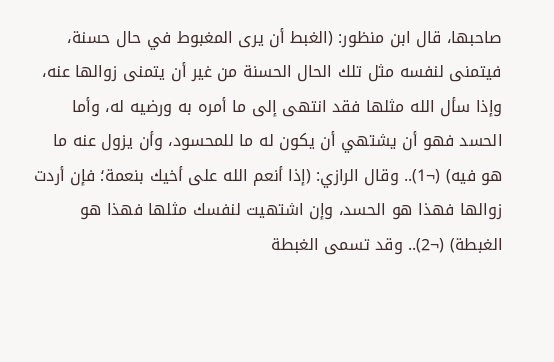صاحبها، قال ابن منظور: (الغبط أن يرى المغبوط في حال حسنة، فيتمنى لنفسه مثل تلك الحال الحسنة من غير أن يتمنى زوالها عنه، وإذا سأل الله مثلها فقد انتهى إلى ما أمره به ورضيه له، وأما الحسد فهو أن يشتهي أن يكون له ما للمحسود، وأن يزول عنه ما هو فيه) (¬1).. وقال الرازي: (إذا أنعم الله على أخيك بنعمة؛ فإن أردت زوالها فهذا هو الحسد، وإن اشتهيت لنفسك مثلها فهذا هو الغبطة) (¬2).. وقد تسمى الغبطة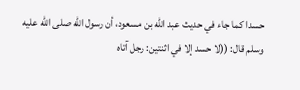حسدا كما جاء في حديث عبد الله بن مسعود، أن رسول الله صلى الله عليه وسلم قال: ((لا حسد إلا في اثنتين: رجل آتاه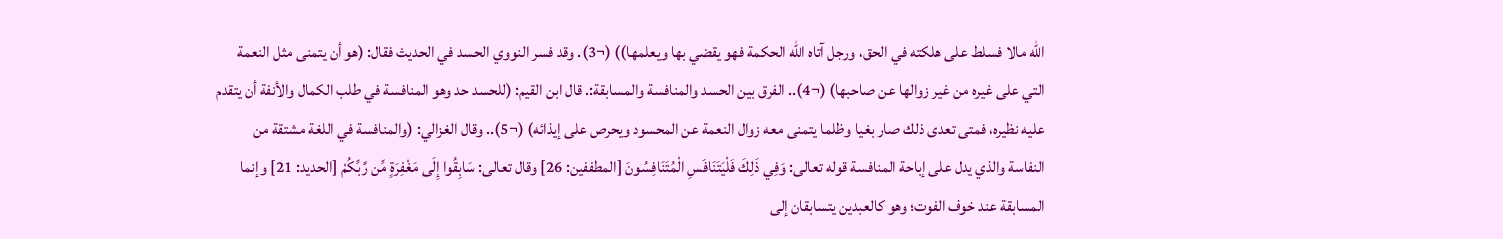الله مالا فسلط على هلكته في الحق، ورجل آتاه الله الحكمة فهو يقضي بها ويعلمها)) (¬3). وقد فسر النووي الحسد في الحديث فقال: (هو أن يتمنى مثل النعمة التي على غيره من غير زوالها عن صاحبها) (¬4).. الفرق بين الحسد والمنافسة والمسابقة:. قال ابن القيم: (للحسد حد وهو المنافسة في طلب الكمال والأنفة أن يتقدم عليه نظيره، فمتى تعدى ذلك صار بغيا وظلما يتمنى معه زوال النعمة عن المحسود ويحرص على إيذائه) (¬5).. وقال الغزالي: (والمنافسة في اللغة مشتقة من النفاسة والذي يدل على إباحة المنافسة قوله تعالى: وَفِي ذَلِكَ فَلْيَتَنَافَسِ الْمُتَنَافِسُونَ [المطففين: 26] وقال تعالى: سَابِقُوا إِلَى مَغْفِرَةٍ مِّن رَّبِّكُمْ [الحديد: 21] وإنما المسابقة عند خوف الفوت؛ وهو كالعبدين يتسابقان إلى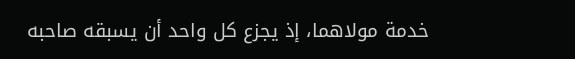خدمة مولاهما، إذ يجزع كل واحد أن يسبقه صاحبه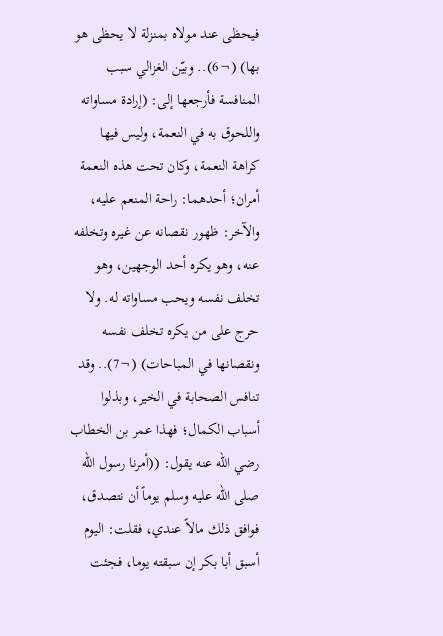فيحظى عند مولاه بمنزلة لا يحظى هو بها) (¬6).. وبيّن الغزالي سبب المنافسة فأرجعها إلى: (إرادة مساواته واللحوق به في النعمة، وليس فيها كراهة النعمة، وكان تحت هذه النعمة أمران؛ أحدهما: راحة المنعم عليه، والآخر: ظهور نقصانه عن غيره وتخلفه عنه، وهو يكره أحد الوجهين، وهو تخلف نفسه ويحب مساواته له. ولا حرج على من يكره تخلف نفسه ونقصانها في المباحات) (¬7).. وقد تنافس الصحابة في الخير، وبذلوا أسباب الكمال؛ فهذا عمر بن الخطاب رضي الله عنه يقول: ((أمرنا رسول الله صلى الله عليه وسلم يوماً أن نتصدق، فوافق ذلك مالاً عندي، فقلت: اليوم أسبق أبا بكر إن سبقته يوما، فجئت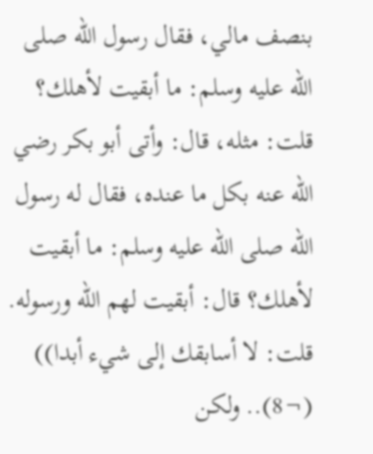بنصف مالي، فقال رسول الله صلى الله عليه وسلم: ما أبقيت لأهلك؟ قلت: مثله، قال: وأتى أبو بكر رضي الله عنه بكل ما عنده، فقال له رسول الله صلى الله عليه وسلم: ما أبقيت لأهلك؟ قال: أبقيت لهم الله ورسوله. قلت: لا أسابقك إلى شيء أبدا)) (¬8).. ولكن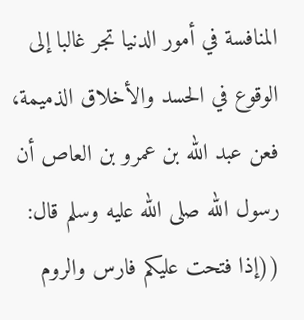المنافسة في أمور الدنيا تجر غالبا إلى الوقوع في الحسد والأخلاق الذميمة، فعن عبد الله بن عمرو بن العاص أن رسول الله صلى الله عليه وسلم قال: ((إذا فتحت عليكم فارس والروم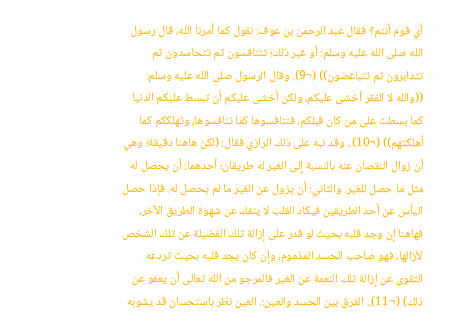أي قوم أنتم؟ فقال عبد الرحمن بن عوف: نقول كما أمرنا الله، قال رسول الله صلى الله عليه وسلم: أو غير ذلك؛ تتنافسون ثم تتحاسدون ثم تتدابرون ثم تتباغضون)) (¬9). وقال الرسول صلى الله عليه وسلم: ((والله لا الفقر أخشى عليكم، ولكن أخشى عليكم أن تبسط عليكم الدنيا كما بسطت على من كان قبلكم، فتنافسوها كما تنافسوها، وتهلككم كما أهلكتهم)) (¬10).. وقد نبه على ذلك الرازي فقال: (لكن هاهنا دقيقة؛ وهي أن زوال النقصان عنه بالنسبة إلى الغير له طريقان؛ أحدهما: أن يحصل له مثل ما حصل للغير. والثاني: أن يزول عن الغير ما لم يحصل له. فإذا حصل اليأس عن أحد الطريقين فيكاد القلب لا ينفك عن شهوة الطريق الآخر، فهاهنا إن وجد قلبه بحيث لو قدر على إزالة تلك الفضيلة عن تلك الشخص لأزالها، فهو صاحب الحسد المذموم، وإن كان يجد قلبه بحيث تردعه التقوى عن إزالة تلك النعمة عن الغير فالمرجو من الله تعالى أن يعفو عن ذلك) (¬11).. الفرق بين الحسد والعين:. العين نظر باستحسان قد يشوبه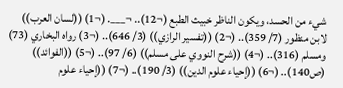شيء من الحسد، ويكون الناظر خبيث الطبع (¬12).. ¬___. (¬1) ((لسان العرب)) لابن منظور (7/ 359).. (¬2) ((تفسير الرازي)) (3/ 646).. (¬3) رواه البخاري (73) ومسلم (316).. (¬4) ((شرح النووي على مسلم)) (6/ 97).. (¬5) ((الفوائد)) (ص140).. (¬6) ((إحياء علوم الدين)) (3/ 190).. (¬7) ((إحياء علوم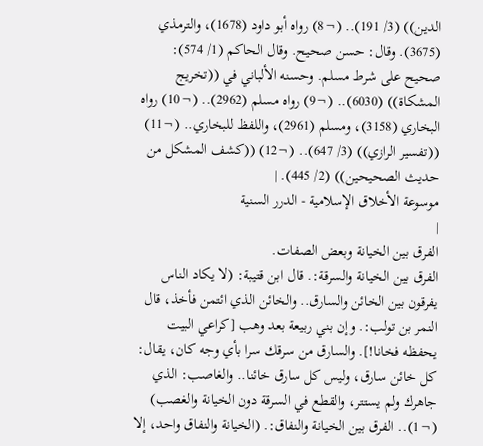الدين)) (3/ 191).. (¬8) رواه أبو داود (1678)، والترمذي (3675). وقال: حسن صحيح. وقال الحاكم (1/ 574): صحيح على شرط مسلم. وحسنه الألباني في ((تخريج المشكاة)) (6030).. (¬9) رواه مسلم (2962).. (¬10) رواه البخاري (3158)، ومسلم (2961)، واللفظ للبخاري.. (¬11) ((تفسير الرازي)) (3/ 647).. (¬12) ((كشف المشكل من حديث الصحيحين)) (2/ 445). |
موسوعة الأخلاق الإسلامية - الدرر السنية
|
الفرق بين الخيانة وبعض الصفات.
الفرق بين الخيانة والسرقة:. قال ابن قتيبة: (لا يكاد الناس يفرقون بين الخائن والسارق.. والخائن الذي ائتمن فأخذ، قال النمر بن تولب:. وإن بني ربيعة بعد وهب [كراعي البيت يحفظه فخانا!]. والسارق من سرقك سرا بأي وجه كان، يقال: كل خائن سارق، وليس كل سارق خائنا.. والغاصب: الذي جاهرك ولم يستتر، والقطع في السرقة دون الخيانة والغصب) (¬1).. الفرق بين الخيانة والنفاق:. (الخيانة والنفاق واحد، إلا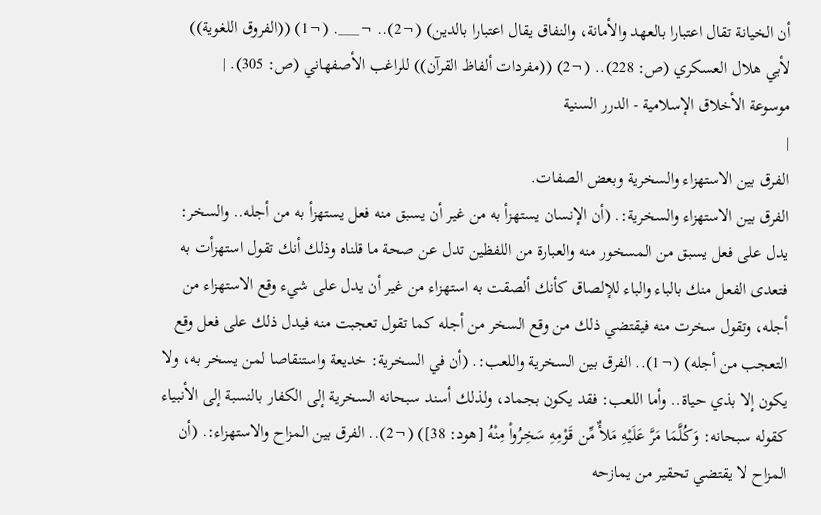أن الخيانة تقال اعتبارا بالعهد والأمانة، والنفاق يقال اعتبارا بالدين) (¬2).. ¬___. (¬1) ((الفروق اللغوية)) لأبي هلال العسكري (ص: 228).. (¬2) ((مفردات ألفاظ القرآن)) للراغب الأصفهاني (ص: 305). |
موسوعة الأخلاق الإسلامية - الدرر السنية
|
الفرق بين الاستهزاء والسخرية وبعض الصفات.
الفرق بين الاستهزاء والسخرية:. (أن الإنسان يستهزأ به من غير أن يسبق منه فعل يستهزأ به من أجله.. والسخر: يدل على فعل يسبق من المسخور منه والعبارة من اللفظين تدل عن صحة ما قلناه وذلك أنك تقول استهزأت به فتعدى الفعل منك بالباء والباء للإلصاق كأنك ألصقت به استهزاء من غير أن يدل على شيء وقع الاستهزاء من أجله، وتقول سخرت منه فيقتضي ذلك من وقع السخر من أجله كما تقول تعجبت منه فيدل ذلك على فعل وقع التعجب من أجله) (¬1).. الفرق بين السخرية واللعب:. (أن في السخرية: خديعة واستنقاصا لمن يسخر به، ولا يكون إلا بذي حياة.. وأما اللعب: فقد يكون بجماد، ولذلك أسند سبحانه السخرية إلى الكفار بالنسبة إلى الأنبياء كقوله سبحانه: وَكُلَّمَا مَرَّ عَلَيْهِ مَلأٌ مِّن قَوْمِهِ سَخِرُواْ مِنْهُ [هود: 38]) (¬2).. الفرق بين المزاح والاستهزاء:. (أن المزاح لا يقتضي تحقير من يمازحه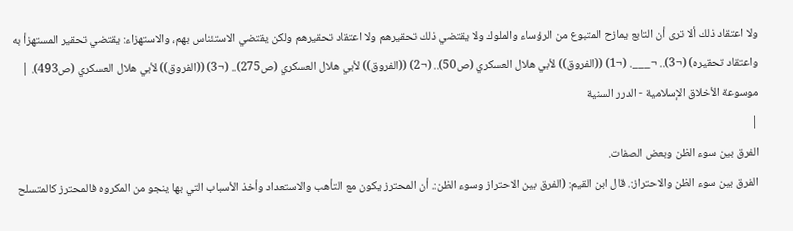ولا اعتقاد ذلك ألا ترى أن التابع يمازح المتبوع من الرؤساء والملوك ولا يقتضي ذلك تحقيرهم ولا اعتقاد تحقيرهم ولكن يقتضي الاستئناس بهم، والاستهزاء: يقتضي تحقير المستهزأ به واعتقاد تحقيره) (¬3).. ¬___. (¬1) ((الفروق)) لأبي هلال العسكري (ص50).. (¬2) ((الفروق)) لأبي هلال العسكري (ص275).. (¬3) ((الفروق)) لأبي هلال العسكري (ص493). |
موسوعة الأخلاق الإسلامية - الدرر السنية
|
الفرق بين سوء الظن وبعض الصفات.
الفرق بين سوء الظن والاحتراز:. قال ابن القيم: (الفرق بين الاحتراز وسوء الظن:. أن المحترز يكون مع التأهب والاستعداد وأخذ الأسباب التي بها ينجو من المكروه فالمحترز كالمتسلح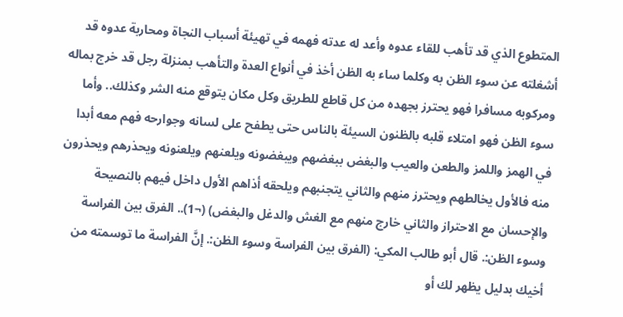المتطوع الذي قد تأهب للقاء عدوه وأعد له عدته فهمه في تهيئة أسباب النجاة ومحاربة عدوه قد أشغلته عن سوء الظن به وكلما ساء به الظن أخذ في أنواع العدة والتأهب بمنزلة رجل قد خرج بماله ومركوبه مسافرا فهو يحترز بجهده من كل قاطع للطريق وكل مكان يتوقع منه الشر وكذلك.. وأما سوء الظن فهو امتلاء قلبه بالظنون السيئة بالناس حتى يطفح على لسانه وجوارحه فهم معه أبدا في الهمز واللمز والطعن والعيب والبغض ببغضهم ويبغضونه ويلعنهم ويلعنونه ويحذرهم ويحذرون منه فالأول يخالطهم ويحترز منهم والثاني يتجنبهم ويلحقه أذاهم الأول داخل فيهم بالنصيحة والإحسان مع الاحتراز والثاني خارج منهم مع الغش والدغل والبغض) (¬1).. الفرق بين الفراسة وسوء الظن:. قال أبو طالب المكي: (الفرق بين الفراسة وسوء الظن:. إنَّ الفراسة ما توسمته من أخيك بدليل يظهر لك أو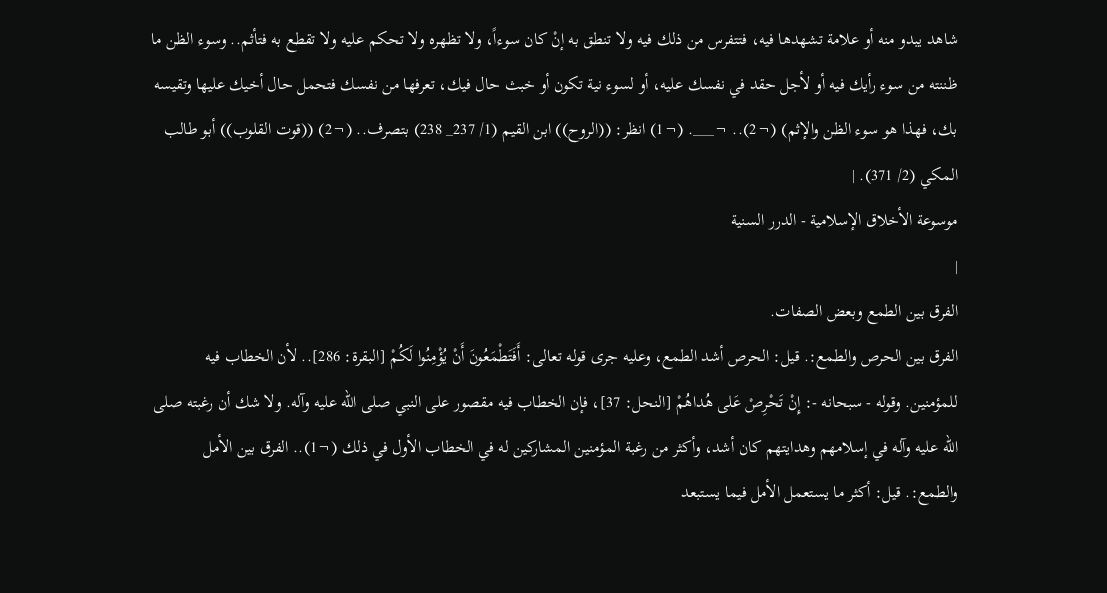شاهد يبدو منه أو علامة تشهدها فيه، فتتفرس من ذلك فيه ولا تنطق به إنْ كان سوءاً، ولا تظهره ولا تحكم عليه ولا تقطع به فتأثم.. وسوء الظن ما ظننته من سوء رأيك فيه أو لأجل حقد في نفسك عليه، أو لسوء نية تكون أو خبث حال فيك، تعرفها من نفسك فتحمل حال أخيك عليها وتقيسه بك، فهذا هو سوء الظن والإثم) (¬2).. ¬___. (¬1) انظر: ((الروح)) ابن القيم (1/ 237_ 238) بتصرف.. (¬2) ((قوت القلوب)) أبو طالب المكي (2/ 371). |
موسوعة الأخلاق الإسلامية - الدرر السنية
|
الفرق بين الطمع وبعض الصفات.
الفرق بين الحرص والطمع:. قيل: الحرص أشد الطمع، وعليه جرى قوله تعالى: أَفَتَطْمَعُونَ أَنْ يُؤْمِنُوا لَكُمْ [البقرة: 286].. لأن الخطاب فيه للمؤمنين. وقوله - سبحانه -: إِنْ تَحْرِصْ عَلى هُداهُمْ [النحل: 37]، فإن الخطاب فيه مقصور على النبي صلى الله عليه وآله. ولا شك أن رغبته صلى الله عليه وآله في إسلامهم وهدايتهم كان أشد، وأكثر من رغبة المؤمنين المشاركين له في الخطاب الأول في ذلك (¬1).. الفرق بين الأمل والطمع:. قيل: أكثر ما يستعمل الأمل فيما يستبعد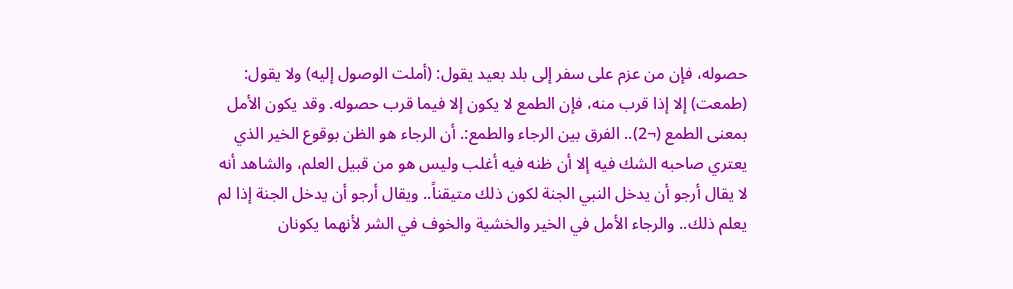حصوله، فإن من عزم على سفر إلى بلد بعيد يقول: (أملت الوصول إليه) ولا يقول: (طمعت) إلا إذا قرب منه، فإن الطمع لا يكون إلا فيما قرب حصوله. وقد يكون الأمل بمعنى الطمع (¬2).. الفرق بين الرجاء والطمع:. أن الرجاء هو الظن بوقوع الخير الذي يعتري صاحبه الشك فيه إلا أن ظنه فيه أغلب وليس هو من قبيل العلم، والشاهد أنه لا يقال أرجو أن يدخل النبي الجنة لكون ذلك متيقناً.. ويقال أرجو أن يدخل الجنة إذا لم يعلم ذلك.. والرجاء الأمل في الخير والخشية والخوف في الشر لأنهما يكونان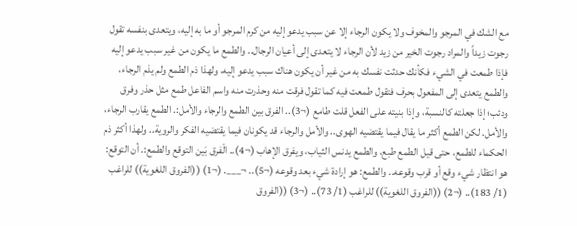مع الشك في المرجو والمخوف ولا يكون الرجاء إلا عن سبب يدعو إليه من كرم المرجو أو ما به إليه، ويتعدى بنفسه تقول رجوت زيداً والمراد رجوت الخير من زيد لأن الرجاء لا يتعدى إلى أعيان الرجال.. والطمع ما يكون من غير سبب يدعو إليه فإذا طمعت في الشيء فكأنك حدثت نفسك به من غير أن يكون هناك سبب يدعو إليه، ولهذا ذم الطمع ولم يذم الرجاء، والطمع يتعدى إلى المفعول بحرف فتقول طمعت فيه كما تقول فرقت منه وحذرت منه واسم الفاعل طمع مثل حذر وفرق ودئب؛ إذا جعلته كالنسبة، وإذا بنيته على الفعل قلت طامع (¬3).. الفرق بين الطمع والرجاء والأمل:. الطمع يقارب الرجاء، والأمل. لكن الطمع أكثر ما يقال فيما يقتضيه الهوى.. والأمل والرجاء قد يكونان فيما يقتضيه الفكر والروية.. ولهذا أكثر ذم الحكماء للطمع، حتى قيل الطمع طبع، والطمع يدنس الثياب، ويفرق الإهاب (¬4).. الْفرق بَين التوقع والطمع:. أن التوقع: هو انتظار شيء وقع أو قرب وقوعه.. والطمع: هو إرادة شيء بعد وقوعه (¬5).. ¬___. (¬1) ((الفروق اللغوية)) للراغب (1/ 183).. (¬2) ((الفروق اللغوية)) للراغب (1/ 73).. (¬3) ((الفروق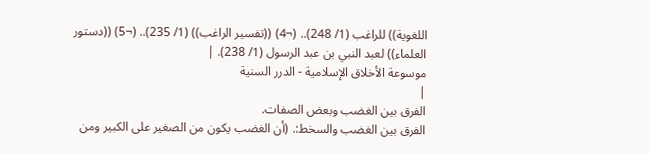اللغوية)) للراغب (1/ 248).. (¬4) ((تفسير الراغب)) (1/ 235).. (¬5) ((دستور العلماء)) لعبد النبي بن عبد الرسول (1/ 238). |
موسوعة الأخلاق الإسلامية - الدرر السنية
|
الفرق بين الغضب وبعض الصفات.
الفرق بين الغضب والسخط:. (أن الغضب يكون من الصغير على الكبير ومن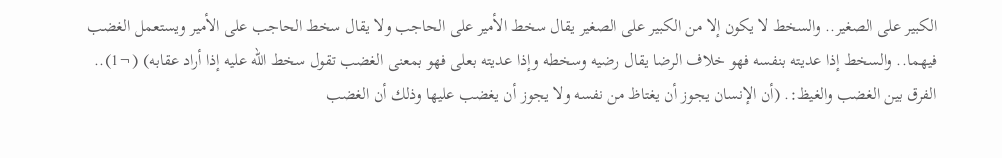الكبير على الصغير.. والسخط لا يكون إلا من الكبير على الصغير يقال سخط الأمير على الحاجب ولا يقال سخط الحاجب على الأمير ويستعمل الغضب فيهما.. والسخط إذا عديته بنفسه فهو خلاف الرضا يقال رضيه وسخطه وإذا عديته بعلى فهو بمعنى الغضب تقول سخط الله عليه إذا أراد عقابه) (¬1).. الفرق بين الغضب والغيظ:. (أن الإنسان يجوز أن يغتاظ من نفسه ولا يجوز أن يغضب عليها وذلك أن الغضب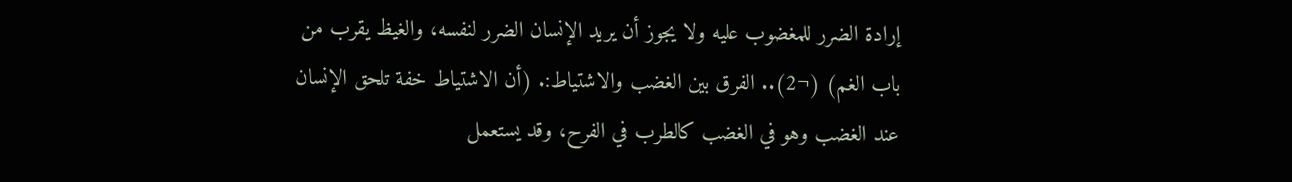إرادة الضرر للمغضوب عليه ولا يجوز أن يريد الإنسان الضرر لنفسه، والغيظ يقرب من باب الغم) (¬2).. الفرق بين الغضب والاشتياط:. (أن الاشتياط خفة تلحق الإنسان عند الغضب وهو في الغضب كالطرب في الفرح، وقد يستعمل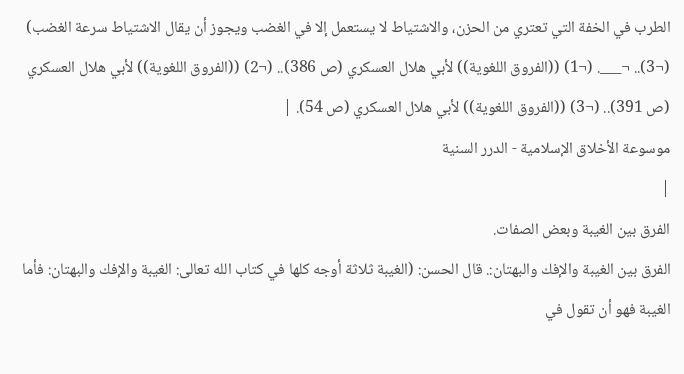الطرب في الخفة التي تعتري من الحزن، والاشتياط لا يستعمل إلا في الغضب ويجوز أن يقال الاشتياط سرعة الغضب) (¬3).. ¬___. (¬1) ((الفروق اللغوية)) لأبي هلال العسكري (ص 386).. (¬2) ((الفروق اللغوية)) لأبي هلال العسكري (ص 391).. (¬3) ((الفروق اللغوية)) لأبي هلال العسكري (ص 54). |
موسوعة الأخلاق الإسلامية - الدرر السنية
|
الفرق بين الغيبة وبعض الصفات.
الفرق بين الغيبة والإفك والبهتان:. قال الحسن: (الغيبة ثلاثة أوجه كلها في كتاب الله تعالى: الغيبة والإفك والبهتان: فأما الغيبة فهو أن تقول في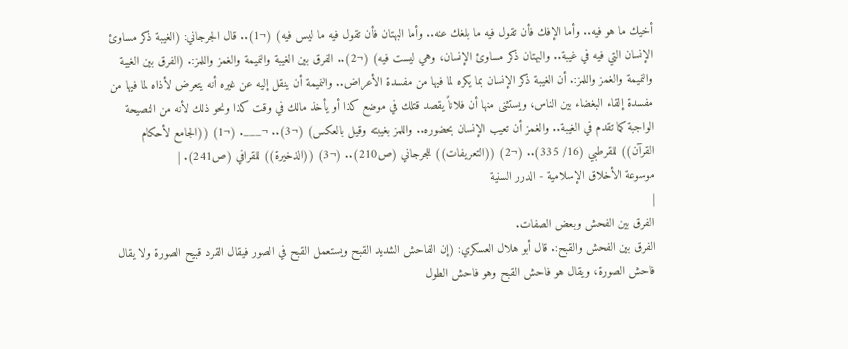أخيك ما هو فيه.. وأما الإفك فأن تقول فيه ما بلغك عنه.. وأما البهتان فأن تقول فيه ما ليس فيه) (¬1).. قال الجرجاني: (الغيبة ذكر مساوئ الإنسان التي فيه في غيبة.. والبهتان ذكر مساوئ الإنسان، وهي ليست فيه) (¬2).. الفرق بين الغيبة والنميمة والغمز واللمز:. (الفرق بين الغيبة والنميمة والغمز واللمز:. أن الغيبة ذكر الإنسان بما يكره لما فيها من مفسدة الأعراض.. والنميمة أن ينقل إليه عن غيره أنه يتعرض لأذاه لما فيها من مفسدة إلقاء البغضاء بين الناس، ويستثنى منها أن فلاناً يقصد قتلك في موضع كذا أو يأخذ مالك في وقت كذا ونحو ذلك لأنه من النصيحة الواجبة كما تقدم في الغيبة.. والغمز أن تعيب الإنسان بحضوره.. واللمز بغيبته وقيل بالعكس) (¬3).. ¬___. (¬1) ((الجامع لأحكام القرآن)) للقرطبي (16/ 335).. (¬2) ((التعريفات)) للجرجاني (ص210).. (¬3) ((الذخيرة)) للقرافي (ص241). |
موسوعة الأخلاق الإسلامية - الدرر السنية
|
الفرق بين الفحش وبعض الصفات.
الفرق بين الفحش والقبح:. قال أبو هلال العسكري: (إن الفاحش الشديد القبح ويستعمل القبح في الصور فيقال القرد قبيح الصورة ولا يقال فاحش الصورة، ويقال هو فاحش القبح وهو فاحش الطول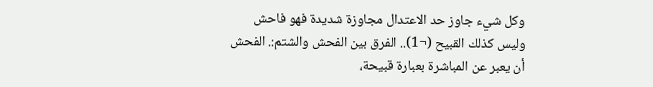وكل شيء جاوز حد الاعتدال مجاوزة شديدة فهو فاحش وليس كذلك القبيح (¬1).. الفرق بين الفحش والشتم:. الفحش أن يعبر عن المباشرة بعبارة قبيحة،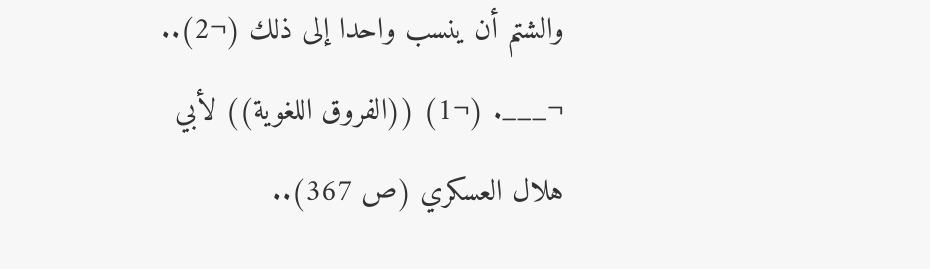والشتم أن ينسب واحدا إلى ذلك (¬2).. ¬___. (¬1) ((الفروق اللغوية)) لأبي هلال العسكري (ص 367)..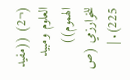(¬2) ((مفيد العلوم ومبيد الهموم)) للخوارزمي (ص 225). |